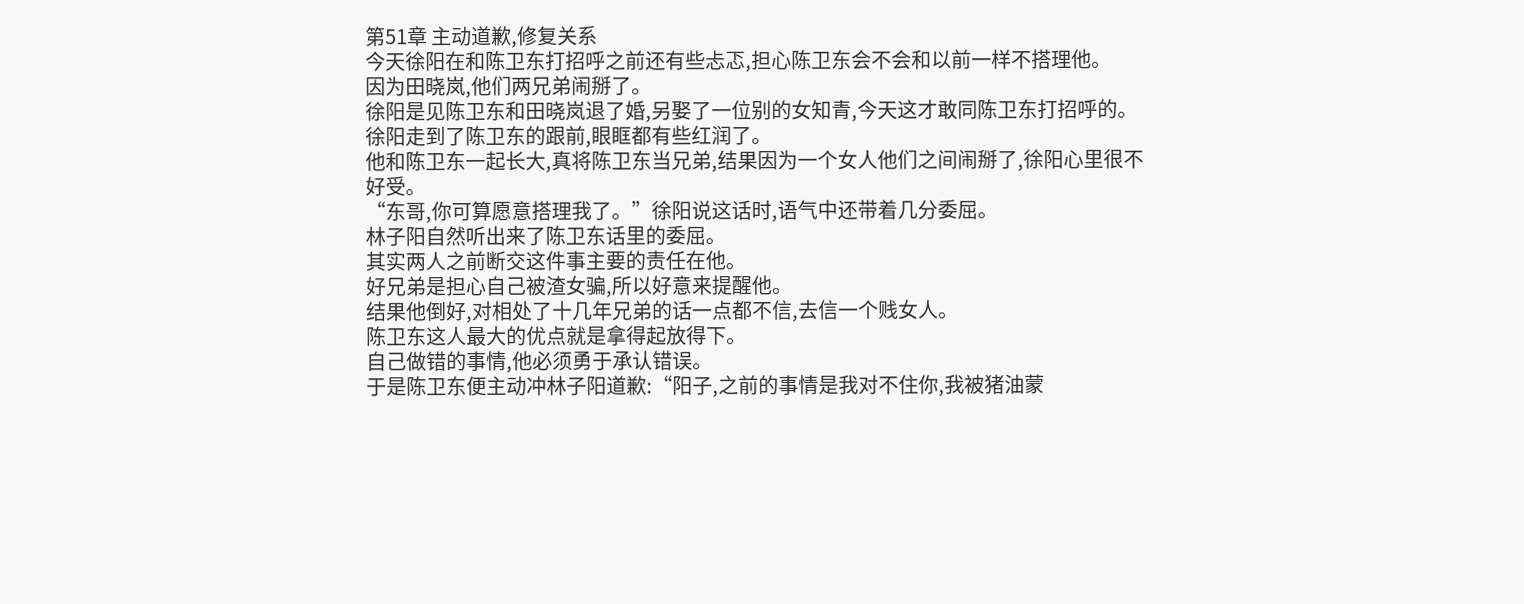第51章 主动道歉,修复关系
今天徐阳在和陈卫东打招呼之前还有些忐忑,担心陈卫东会不会和以前一样不搭理他。
因为田晓岚,他们两兄弟闹掰了。
徐阳是见陈卫东和田晓岚退了婚,另娶了一位别的女知青,今天这才敢同陈卫东打招呼的。
徐阳走到了陈卫东的跟前,眼眶都有些红润了。
他和陈卫东一起长大,真将陈卫东当兄弟,结果因为一个女人他们之间闹掰了,徐阳心里很不好受。
“东哥,你可算愿意搭理我了。”徐阳说这话时,语气中还带着几分委屈。
林子阳自然听出来了陈卫东话里的委屈。
其实两人之前断交这件事主要的责任在他。
好兄弟是担心自己被渣女骗,所以好意来提醒他。
结果他倒好,对相处了十几年兄弟的话一点都不信,去信一个贱女人。
陈卫东这人最大的优点就是拿得起放得下。
自己做错的事情,他必须勇于承认错误。
于是陈卫东便主动冲林子阳道歉:“阳子,之前的事情是我对不住你,我被猪油蒙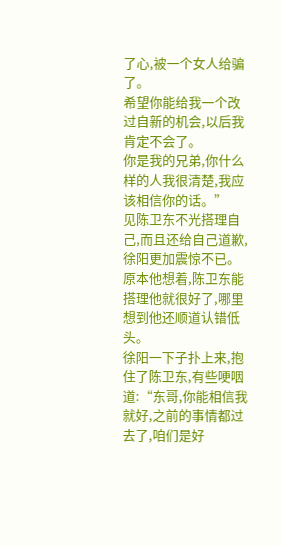了心,被一个女人给骗了。
希望你能给我一个改过自新的机会,以后我肯定不会了。
你是我的兄弟,你什么样的人我很清楚,我应该相信你的话。”
见陈卫东不光搭理自己,而且还给自己道歉,徐阳更加震惊不已。
原本他想着,陈卫东能搭理他就很好了,哪里想到他还顺道认错低头。
徐阳一下子扑上来,抱住了陈卫东,有些哽咽道:“东哥,你能相信我就好,之前的事情都过去了,咱们是好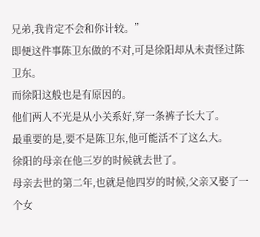兄弟,我肯定不会和你计较。”
即便这件事陈卫东做的不对,可是徐阳却从未责怪过陈卫东。
而徐阳这般也是有原因的。
他们两人不光是从小关系好,穿一条裤子长大了。
最重要的是,要不是陈卫东,他可能活不了这么大。
徐阳的母亲在他三岁的时候就去世了。
母亲去世的第二年,也就是他四岁的时候,父亲又娶了一个女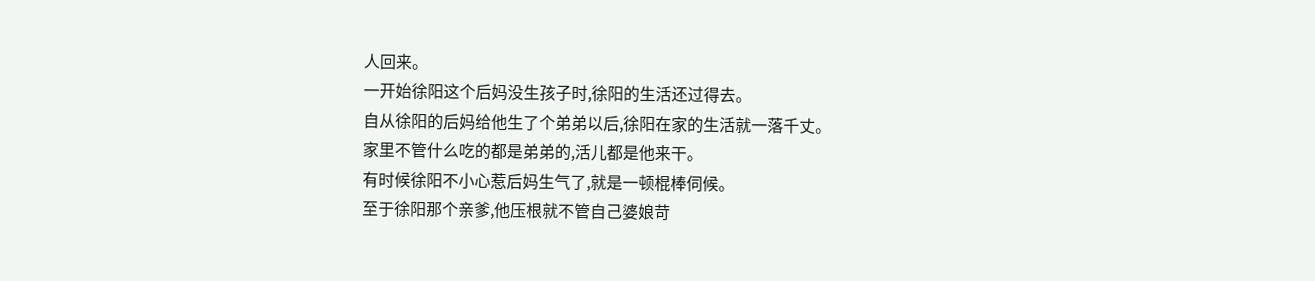人回来。
一开始徐阳这个后妈没生孩子时,徐阳的生活还过得去。
自从徐阳的后妈给他生了个弟弟以后,徐阳在家的生活就一落千丈。
家里不管什么吃的都是弟弟的,活儿都是他来干。
有时候徐阳不小心惹后妈生气了,就是一顿棍棒伺候。
至于徐阳那个亲爹,他压根就不管自己婆娘苛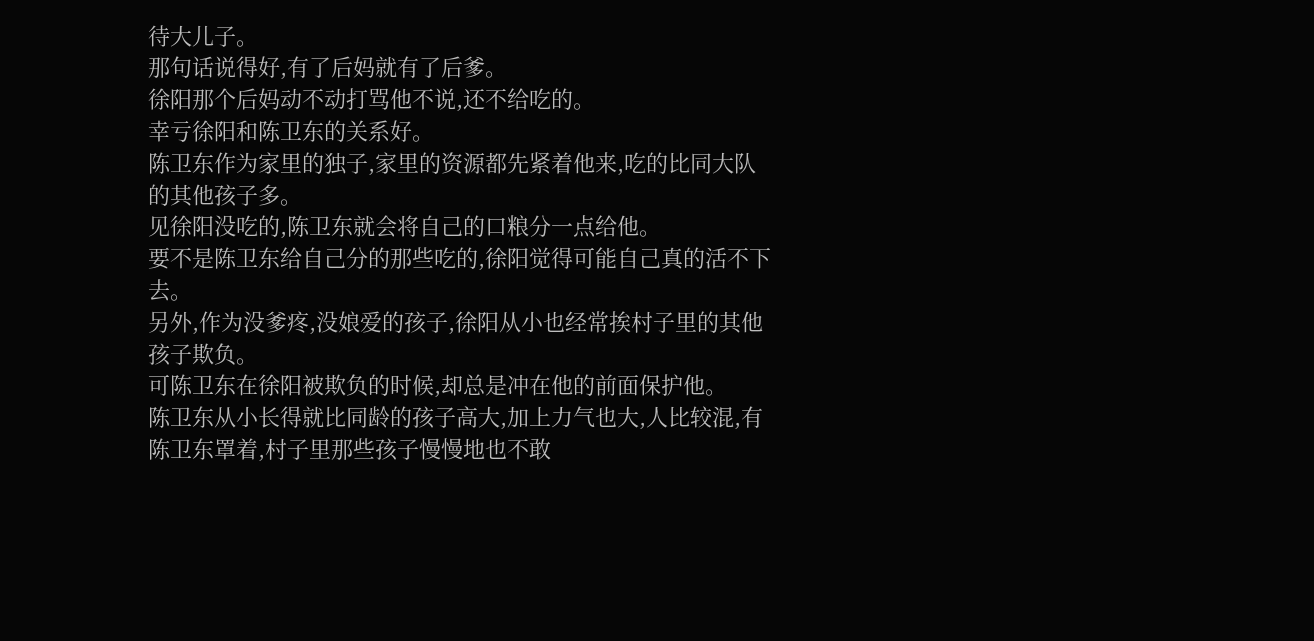待大儿子。
那句话说得好,有了后妈就有了后爹。
徐阳那个后妈动不动打骂他不说,还不给吃的。
幸亏徐阳和陈卫东的关系好。
陈卫东作为家里的独子,家里的资源都先紧着他来,吃的比同大队的其他孩子多。
见徐阳没吃的,陈卫东就会将自己的口粮分一点给他。
要不是陈卫东给自己分的那些吃的,徐阳觉得可能自己真的活不下去。
另外,作为没爹疼,没娘爱的孩子,徐阳从小也经常挨村子里的其他孩子欺负。
可陈卫东在徐阳被欺负的时候,却总是冲在他的前面保护他。
陈卫东从小长得就比同龄的孩子高大,加上力气也大,人比较混,有陈卫东罩着,村子里那些孩子慢慢地也不敢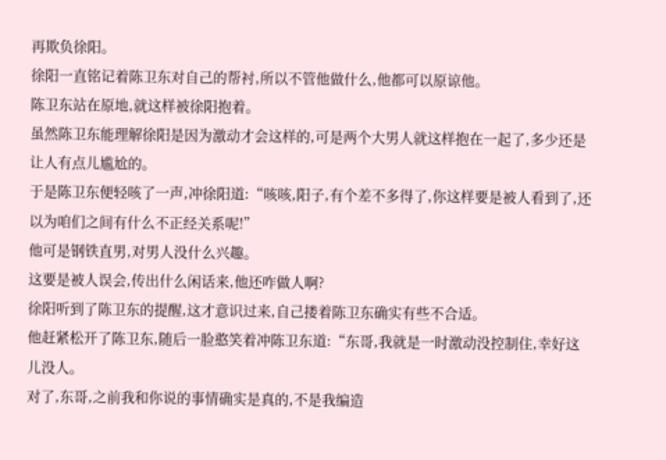再欺负徐阳。
徐阳一直铭记着陈卫东对自己的帮衬,所以不管他做什么,他都可以原谅他。
陈卫东站在原地,就这样被徐阳抱着。
虽然陈卫东能理解徐阳是因为激动才会这样的,可是两个大男人就这样抱在一起了,多少还是让人有点儿尴尬的。
于是陈卫东便轻咳了一声,冲徐阳道:“咳咳,阳子,有个差不多得了,你这样要是被人看到了,还以为咱们之间有什么不正经关系呢!”
他可是钢铁直男,对男人没什么兴趣。
这要是被人误会,传出什么闲话来,他还咋做人啊?
徐阳听到了陈卫东的提醒,这才意识过来,自己搂着陈卫东确实有些不合适。
他赶紧松开了陈卫东,随后一脸憨笑着冲陈卫东道:“东哥,我就是一时激动没控制住,幸好这儿没人。
对了,东哥,之前我和你说的事情确实是真的,不是我编造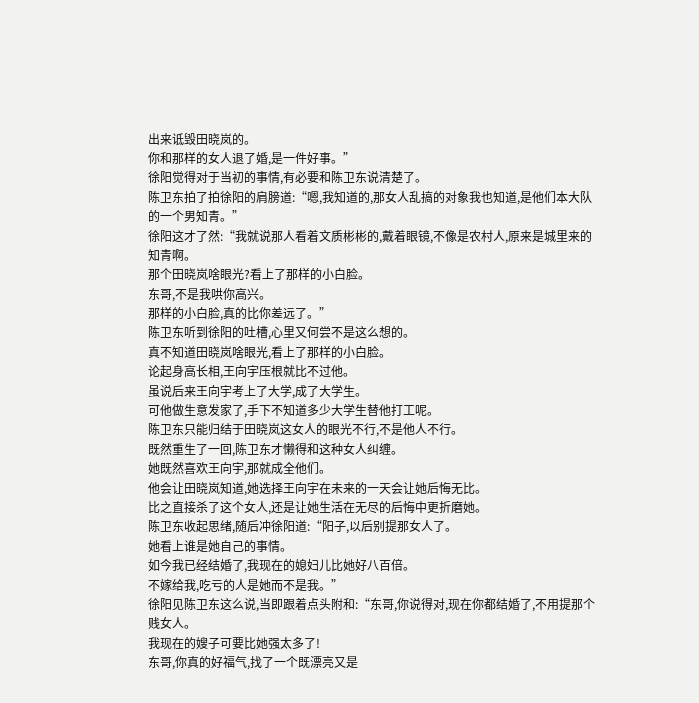出来诋毁田晓岚的。
你和那样的女人退了婚,是一件好事。”
徐阳觉得对于当初的事情,有必要和陈卫东说清楚了。
陈卫东拍了拍徐阳的肩膀道:“嗯,我知道的,那女人乱搞的对象我也知道,是他们本大队的一个男知青。”
徐阳这才了然:“我就说那人看着文质彬彬的,戴着眼镜,不像是农村人,原来是城里来的知青啊。
那个田晓岚啥眼光?看上了那样的小白脸。
东哥,不是我哄你高兴。
那样的小白脸,真的比你差远了。”
陈卫东听到徐阳的吐槽,心里又何尝不是这么想的。
真不知道田晓岚啥眼光,看上了那样的小白脸。
论起身高长相,王向宇压根就比不过他。
虽说后来王向宇考上了大学,成了大学生。
可他做生意发家了,手下不知道多少大学生替他打工呢。
陈卫东只能归结于田晓岚这女人的眼光不行,不是他人不行。
既然重生了一回,陈卫东才懒得和这种女人纠缠。
她既然喜欢王向宇,那就成全他们。
他会让田晓岚知道,她选择王向宇在未来的一天会让她后悔无比。
比之直接杀了这个女人,还是让她生活在无尽的后悔中更折磨她。
陈卫东收起思绪,随后冲徐阳道:“阳子,以后别提那女人了。
她看上谁是她自己的事情。
如今我已经结婚了,我现在的媳妇儿比她好八百倍。
不嫁给我,吃亏的人是她而不是我。”
徐阳见陈卫东这么说,当即跟着点头附和:“东哥,你说得对,现在你都结婚了,不用提那个贱女人。
我现在的嫂子可要比她强太多了!
东哥,你真的好福气,找了一个既漂亮又是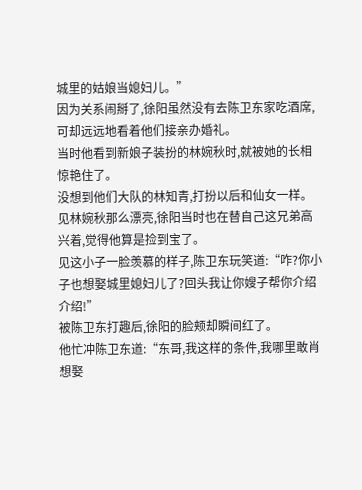城里的姑娘当媳妇儿。”
因为关系闹掰了,徐阳虽然没有去陈卫东家吃酒席,可却远远地看着他们接亲办婚礼。
当时他看到新娘子装扮的林婉秋时,就被她的长相惊艳住了。
没想到他们大队的林知青,打扮以后和仙女一样。
见林婉秋那么漂亮,徐阳当时也在替自己这兄弟高兴着,觉得他算是捡到宝了。
见这小子一脸羡慕的样子,陈卫东玩笑道:“咋?你小子也想娶城里媳妇儿了?回头我让你嫂子帮你介绍介绍!”
被陈卫东打趣后,徐阳的脸颊却瞬间红了。
他忙冲陈卫东道:“东哥,我这样的条件,我哪里敢肖想娶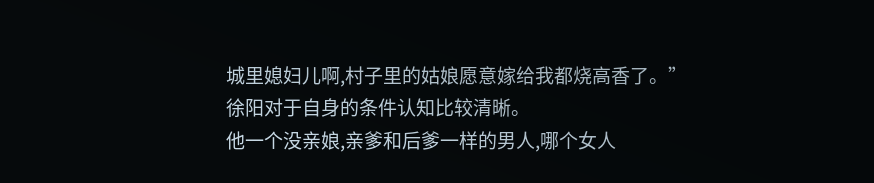城里媳妇儿啊,村子里的姑娘愿意嫁给我都烧高香了。”
徐阳对于自身的条件认知比较清晰。
他一个没亲娘,亲爹和后爹一样的男人,哪个女人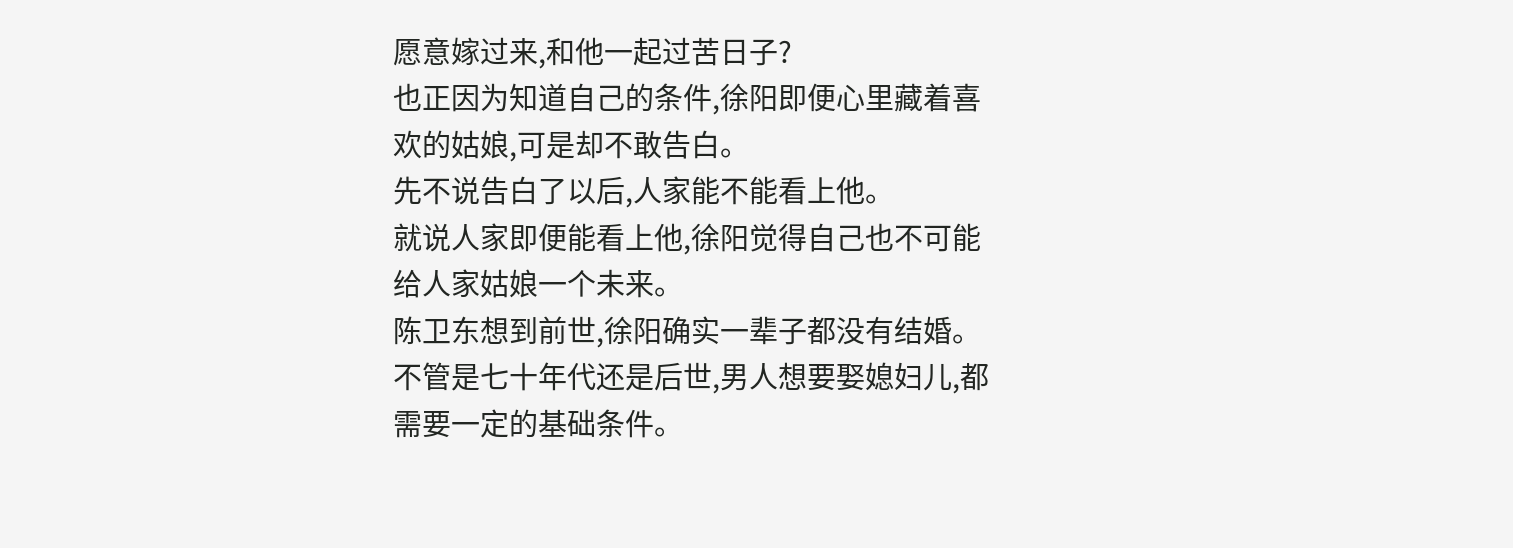愿意嫁过来,和他一起过苦日子?
也正因为知道自己的条件,徐阳即便心里藏着喜欢的姑娘,可是却不敢告白。
先不说告白了以后,人家能不能看上他。
就说人家即便能看上他,徐阳觉得自己也不可能给人家姑娘一个未来。
陈卫东想到前世,徐阳确实一辈子都没有结婚。
不管是七十年代还是后世,男人想要娶媳妇儿,都需要一定的基础条件。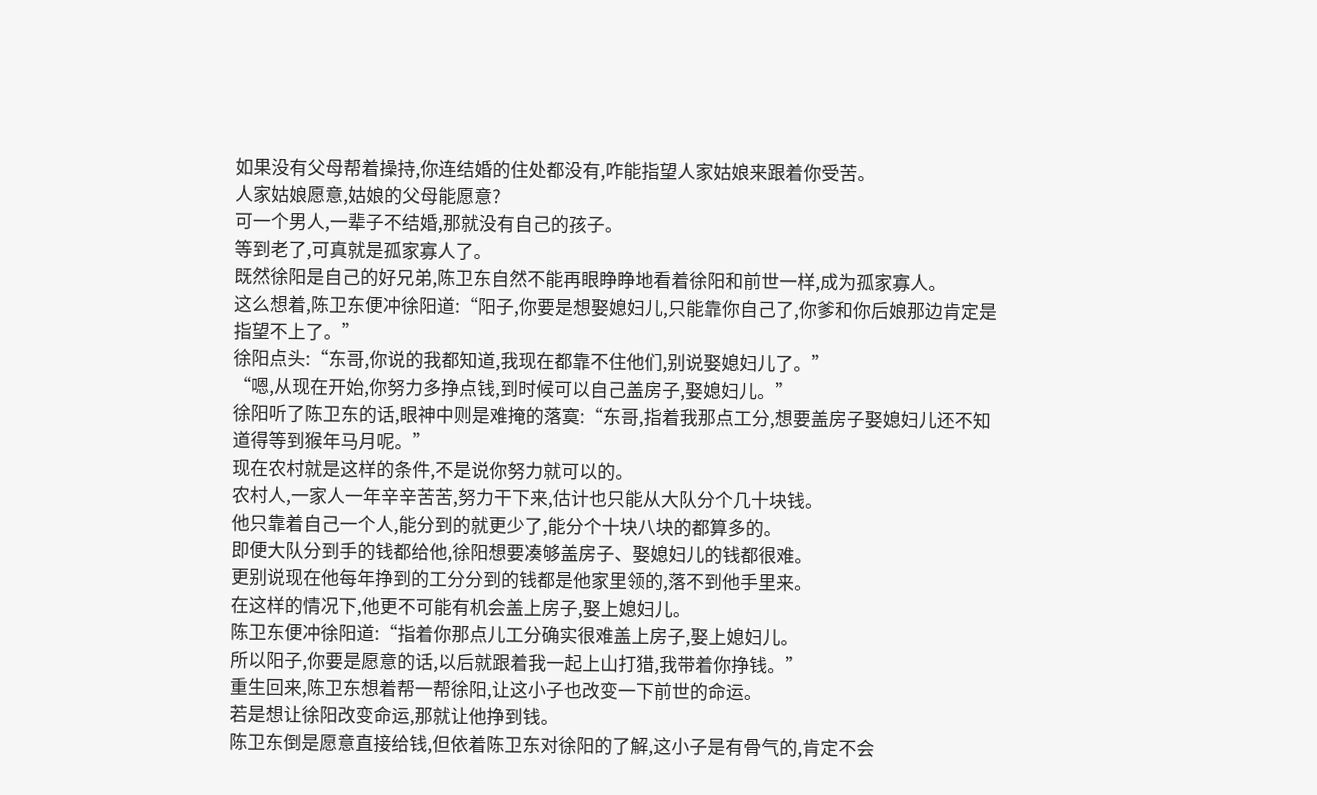如果没有父母帮着操持,你连结婚的住处都没有,咋能指望人家姑娘来跟着你受苦。
人家姑娘愿意,姑娘的父母能愿意?
可一个男人,一辈子不结婚,那就没有自己的孩子。
等到老了,可真就是孤家寡人了。
既然徐阳是自己的好兄弟,陈卫东自然不能再眼睁睁地看着徐阳和前世一样,成为孤家寡人。
这么想着,陈卫东便冲徐阳道:“阳子,你要是想娶媳妇儿,只能靠你自己了,你爹和你后娘那边肯定是指望不上了。”
徐阳点头:“东哥,你说的我都知道,我现在都靠不住他们,别说娶媳妇儿了。”
“嗯,从现在开始,你努力多挣点钱,到时候可以自己盖房子,娶媳妇儿。”
徐阳听了陈卫东的话,眼神中则是难掩的落寞:“东哥,指着我那点工分,想要盖房子娶媳妇儿还不知道得等到猴年马月呢。”
现在农村就是这样的条件,不是说你努力就可以的。
农村人,一家人一年辛辛苦苦,努力干下来,估计也只能从大队分个几十块钱。
他只靠着自己一个人,能分到的就更少了,能分个十块八块的都算多的。
即便大队分到手的钱都给他,徐阳想要凑够盖房子、娶媳妇儿的钱都很难。
更别说现在他每年挣到的工分分到的钱都是他家里领的,落不到他手里来。
在这样的情况下,他更不可能有机会盖上房子,娶上媳妇儿。
陈卫东便冲徐阳道:“指着你那点儿工分确实很难盖上房子,娶上媳妇儿。
所以阳子,你要是愿意的话,以后就跟着我一起上山打猎,我带着你挣钱。”
重生回来,陈卫东想着帮一帮徐阳,让这小子也改变一下前世的命运。
若是想让徐阳改变命运,那就让他挣到钱。
陈卫东倒是愿意直接给钱,但依着陈卫东对徐阳的了解,这小子是有骨气的,肯定不会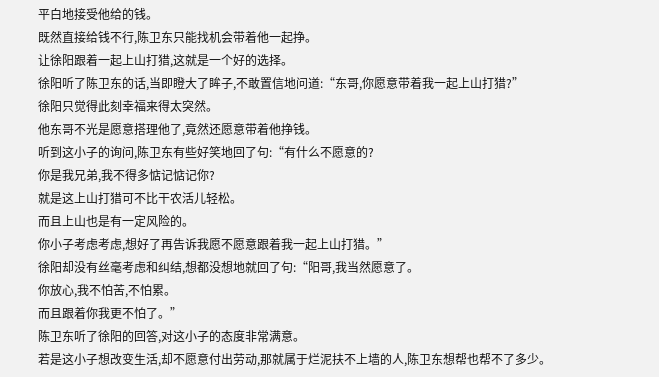平白地接受他给的钱。
既然直接给钱不行,陈卫东只能找机会带着他一起挣。
让徐阳跟着一起上山打猎,这就是一个好的选择。
徐阳听了陈卫东的话,当即瞪大了眸子,不敢置信地问道:“东哥,你愿意带着我一起上山打猎?”
徐阳只觉得此刻幸福来得太突然。
他东哥不光是愿意搭理他了,竟然还愿意带着他挣钱。
听到这小子的询问,陈卫东有些好笑地回了句:“有什么不愿意的?
你是我兄弟,我不得多惦记惦记你?
就是这上山打猎可不比干农活儿轻松。
而且上山也是有一定风险的。
你小子考虑考虑,想好了再告诉我愿不愿意跟着我一起上山打猎。”
徐阳却没有丝毫考虑和纠结,想都没想地就回了句:“阳哥,我当然愿意了。
你放心,我不怕苦,不怕累。
而且跟着你我更不怕了。”
陈卫东听了徐阳的回答,对这小子的态度非常满意。
若是这小子想改变生活,却不愿意付出劳动,那就属于烂泥扶不上墙的人,陈卫东想帮也帮不了多少。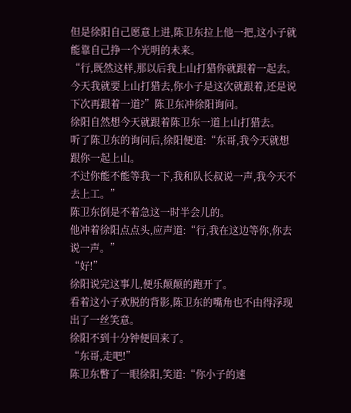但是徐阳自己愿意上进,陈卫东拉上他一把,这小子就能靠自己挣一个光明的未来。
“行,既然这样,那以后我上山打猎你就跟着一起去。
今天我就要上山打猎去,你小子是这次就跟着,还是说下次再跟着一道?”陈卫东冲徐阳询问。
徐阳自然想今天就跟着陈卫东一道上山打猎去。
听了陈卫东的询问后,徐阳便道:“东哥,我今天就想跟你一起上山。
不过你能不能等我一下,我和队长叔说一声,我今天不去上工。”
陈卫东倒是不着急这一时半会儿的。
他冲着徐阳点点头,应声道:“行,我在这边等你,你去说一声。”
“好!”
徐阳说完这事儿,便乐颠颠的跑开了。
看着这小子欢脱的背影,陈卫东的嘴角也不由得浮现出了一丝笑意。
徐阳不到十分钟便回来了。
“东哥,走吧!”
陈卫东瞥了一眼徐阳,笑道:“你小子的速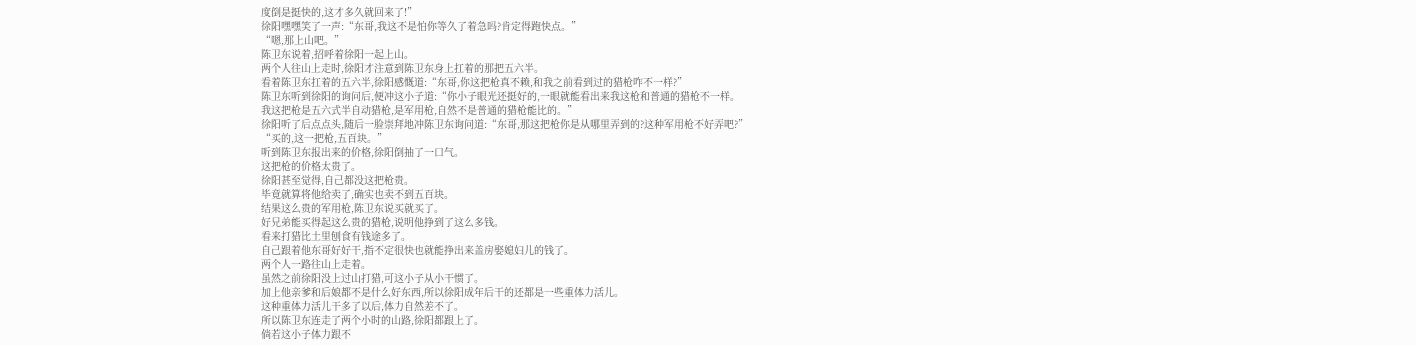度倒是挺快的,这才多久就回来了!”
徐阳嘿嘿笑了一声:“东哥,我这不是怕你等久了着急吗?肯定得跑快点。”
“嗯,那上山吧。”
陈卫东说着,招呼着徐阳一起上山。
两个人往山上走时,徐阳才注意到陈卫东身上扛着的那把五六半。
看着陈卫东扛着的五六半,徐阳感慨道:“东哥,你这把枪真不赖,和我之前看到过的猎枪咋不一样?”
陈卫东听到徐阳的询问后,便冲这小子道:“你小子眼光还挺好的,一眼就能看出来我这枪和普通的猎枪不一样。
我这把枪是五六式半自动猎枪,是军用枪,自然不是普通的猎枪能比的。”
徐阳听了后点点头,随后一脸崇拜地冲陈卫东询问道:“东哥,那这把枪你是从哪里弄到的?这种军用枪不好弄吧?”
“买的,这一把枪,五百块。”
听到陈卫东报出来的价格,徐阳倒抽了一口气。
这把枪的价格太贵了。
徐阳甚至觉得,自己都没这把枪贵。
毕竟就算将他给卖了,确实也卖不到五百块。
结果这么贵的军用枪,陈卫东说买就买了。
好兄弟能买得起这么贵的猎枪,说明他挣到了这么多钱。
看来打猎比土里刨食有钱途多了。
自己跟着他东哥好好干,指不定很快也就能挣出来盖房娶媳妇儿的钱了。
两个人一路往山上走着。
虽然之前徐阳没上过山打猎,可这小子从小干惯了。
加上他亲爹和后娘都不是什么好东西,所以徐阳成年后干的还都是一些重体力活儿。
这种重体力活儿干多了以后,体力自然差不了。
所以陈卫东连走了两个小时的山路,徐阳都跟上了。
倘若这小子体力跟不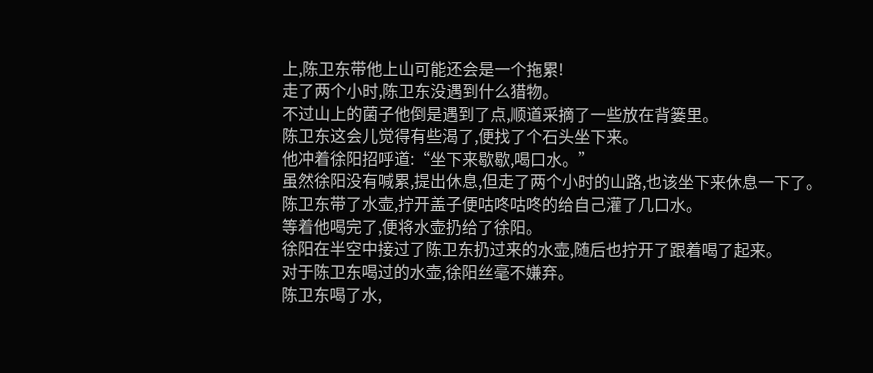上,陈卫东带他上山可能还会是一个拖累!
走了两个小时,陈卫东没遇到什么猎物。
不过山上的菌子他倒是遇到了点,顺道采摘了一些放在背篓里。
陈卫东这会儿觉得有些渴了,便找了个石头坐下来。
他冲着徐阳招呼道:“坐下来歇歇,喝口水。”
虽然徐阳没有喊累,提出休息,但走了两个小时的山路,也该坐下来休息一下了。
陈卫东带了水壶,拧开盖子便咕咚咕咚的给自己灌了几口水。
等着他喝完了,便将水壶扔给了徐阳。
徐阳在半空中接过了陈卫东扔过来的水壶,随后也拧开了跟着喝了起来。
对于陈卫东喝过的水壶,徐阳丝毫不嫌弃。
陈卫东喝了水,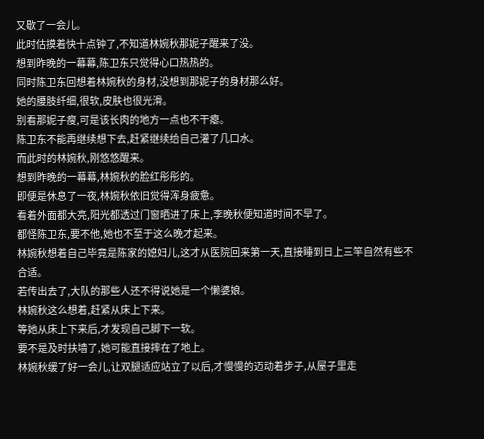又歇了一会儿。
此时估摸着快十点钟了,不知道林婉秋那妮子醒来了没。
想到昨晚的一幕幕,陈卫东只觉得心口热热的。
同时陈卫东回想着林婉秋的身材,没想到那妮子的身材那么好。
她的腰肢纤细,很软,皮肤也很光滑。
别看那妮子瘦,可是该长肉的地方一点也不干瘪。
陈卫东不能再继续想下去,赶紧继续给自己灌了几口水。
而此时的林婉秋,刚悠悠醒来。
想到昨晚的一幕幕,林婉秋的脸红彤彤的。
即便是休息了一夜,林婉秋依旧觉得浑身疲惫。
看着外面都大亮,阳光都透过门窗晒进了床上,李晚秋便知道时间不早了。
都怪陈卫东,要不他,她也不至于这么晚才起来。
林婉秋想着自己毕竟是陈家的媳妇儿,这才从医院回来第一天,直接睡到日上三竿自然有些不合适。
若传出去了,大队的那些人还不得说她是一个懒婆娘。
林婉秋这么想着,赶紧从床上下来。
等她从床上下来后,才发现自己脚下一软。
要不是及时扶墙了,她可能直接摔在了地上。
林婉秋缓了好一会儿,让双腿适应站立了以后,才慢慢的迈动着步子,从屋子里走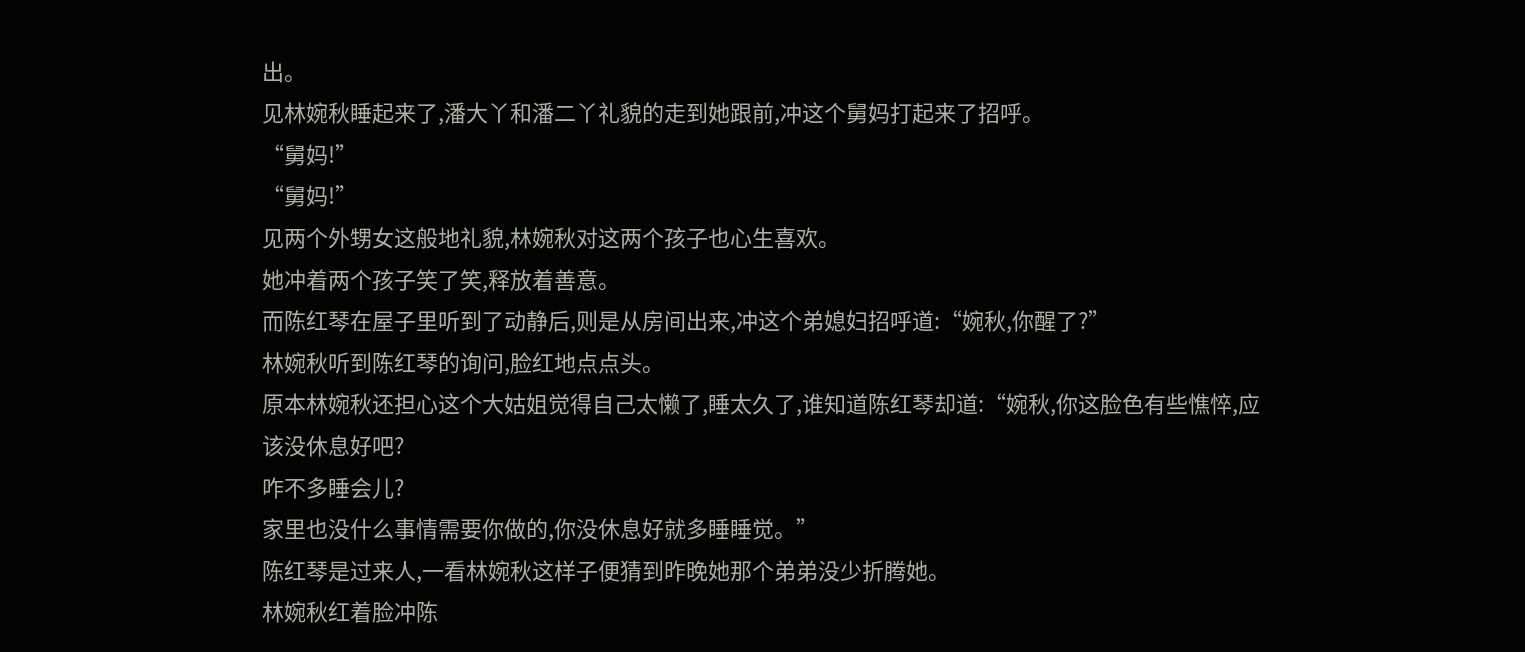出。
见林婉秋睡起来了,潘大丫和潘二丫礼貌的走到她跟前,冲这个舅妈打起来了招呼。
“舅妈!”
“舅妈!”
见两个外甥女这般地礼貌,林婉秋对这两个孩子也心生喜欢。
她冲着两个孩子笑了笑,释放着善意。
而陈红琴在屋子里听到了动静后,则是从房间出来,冲这个弟媳妇招呼道:“婉秋,你醒了?”
林婉秋听到陈红琴的询问,脸红地点点头。
原本林婉秋还担心这个大姑姐觉得自己太懒了,睡太久了,谁知道陈红琴却道:“婉秋,你这脸色有些憔悴,应该没休息好吧?
咋不多睡会儿?
家里也没什么事情需要你做的,你没休息好就多睡睡觉。”
陈红琴是过来人,一看林婉秋这样子便猜到昨晚她那个弟弟没少折腾她。
林婉秋红着脸冲陈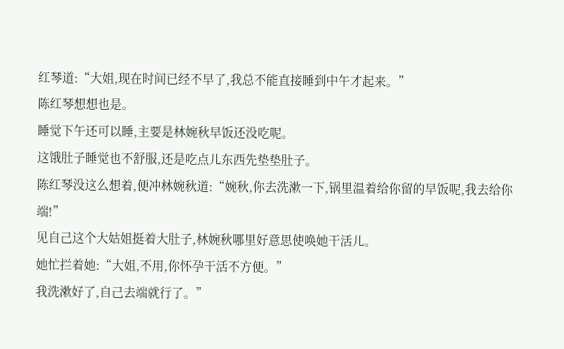红琴道:“大姐,现在时间已经不早了,我总不能直接睡到中午才起来。”
陈红琴想想也是。
睡觉下午还可以睡,主要是林婉秋早饭还没吃呢。
这饿肚子睡觉也不舒服,还是吃点儿东西先垫垫肚子。
陈红琴没这么想着,便冲林婉秋道:“婉秋,你去洗漱一下,锅里温着给你留的早饭呢,我去给你端!”
见自己这个大姑姐挺着大肚子,林婉秋哪里好意思使唤她干活儿。
她忙拦着她:“大姐,不用,你怀孕干活不方便。”
我洗漱好了,自己去端就行了。”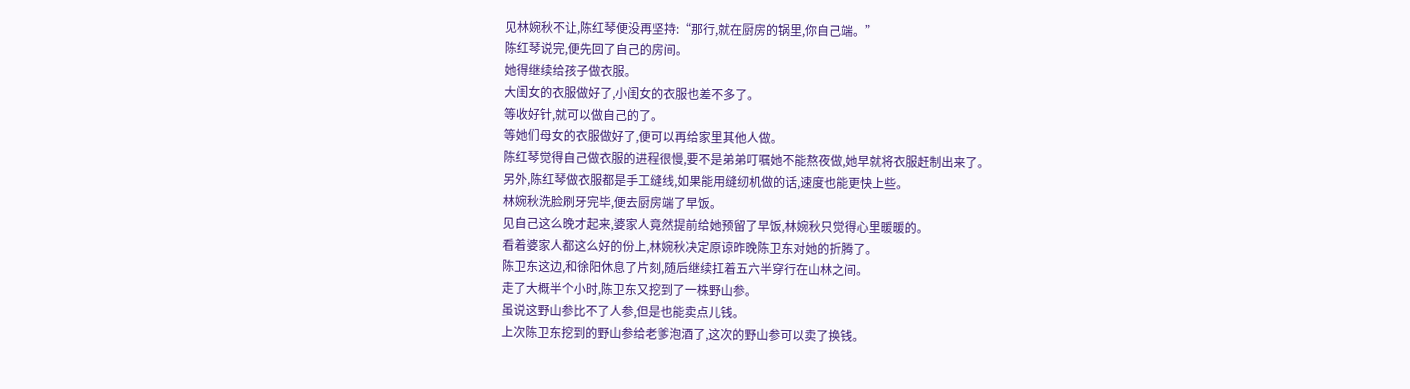见林婉秋不让,陈红琴便没再坚持:“那行,就在厨房的锅里,你自己端。”
陈红琴说完,便先回了自己的房间。
她得继续给孩子做衣服。
大闺女的衣服做好了,小闺女的衣服也差不多了。
等收好针,就可以做自己的了。
等她们母女的衣服做好了,便可以再给家里其他人做。
陈红琴觉得自己做衣服的进程很慢,要不是弟弟叮嘱她不能熬夜做,她早就将衣服赶制出来了。
另外,陈红琴做衣服都是手工缝线,如果能用缝纫机做的话,速度也能更快上些。
林婉秋洗脸刷牙完毕,便去厨房端了早饭。
见自己这么晚才起来,婆家人竟然提前给她预留了早饭,林婉秋只觉得心里暖暖的。
看着婆家人都这么好的份上,林婉秋决定原谅昨晚陈卫东对她的折腾了。
陈卫东这边,和徐阳休息了片刻,随后继续扛着五六半穿行在山林之间。
走了大概半个小时,陈卫东又挖到了一株野山参。
虽说这野山参比不了人参,但是也能卖点儿钱。
上次陈卫东挖到的野山参给老爹泡酒了,这次的野山参可以卖了换钱。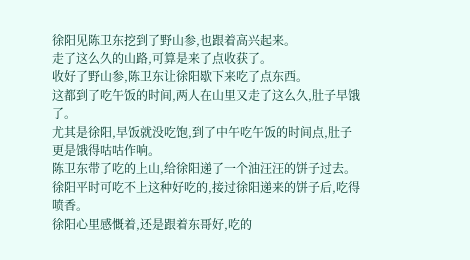徐阳见陈卫东挖到了野山参,也跟着高兴起来。
走了这么久的山路,可算是来了点收获了。
收好了野山参,陈卫东让徐阳歇下来吃了点东西。
这都到了吃午饭的时间,两人在山里又走了这么久,肚子早饿了。
尤其是徐阳,早饭就没吃饱,到了中午吃午饭的时间点,肚子更是饿得咕咕作响。
陈卫东带了吃的上山,给徐阳递了一个油汪汪的饼子过去。
徐阳平时可吃不上这种好吃的,接过徐阳递来的饼子后,吃得喷香。
徐阳心里感慨着,还是跟着东哥好,吃的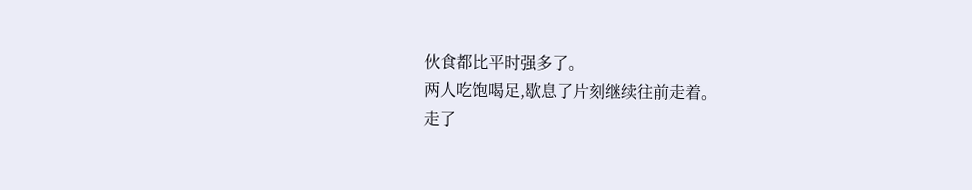伙食都比平时强多了。
两人吃饱喝足,歇息了片刻继续往前走着。
走了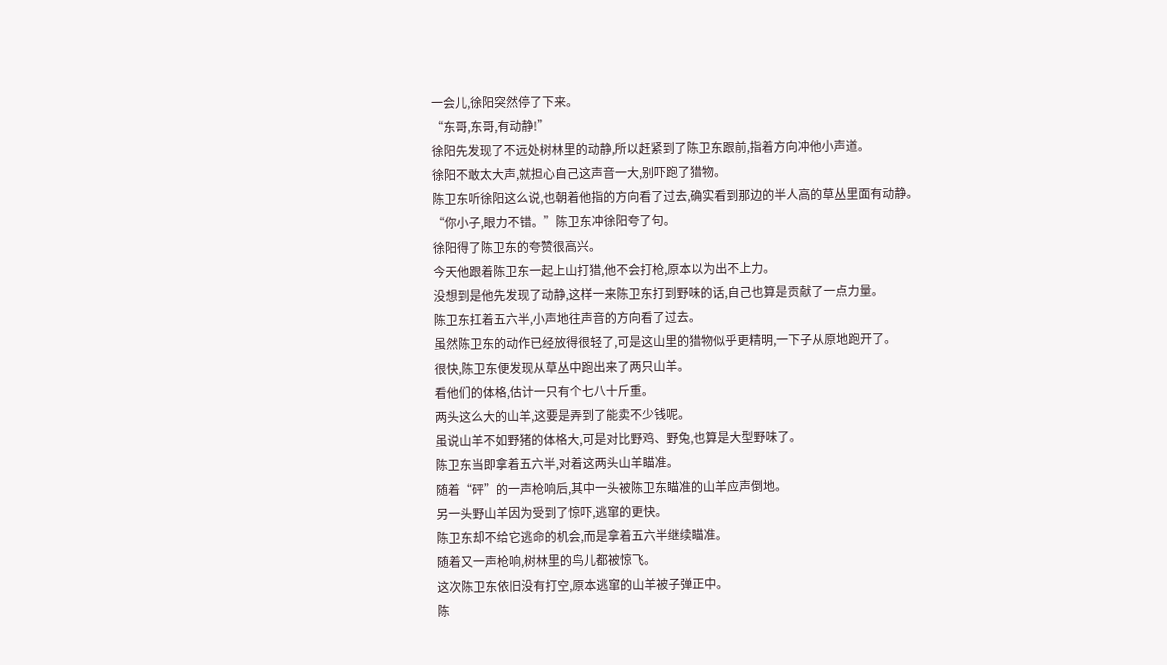一会儿,徐阳突然停了下来。
“东哥,东哥,有动静!”
徐阳先发现了不远处树林里的动静,所以赶紧到了陈卫东跟前,指着方向冲他小声道。
徐阳不敢太大声,就担心自己这声音一大,别吓跑了猎物。
陈卫东听徐阳这么说,也朝着他指的方向看了过去,确实看到那边的半人高的草丛里面有动静。
“你小子,眼力不错。”陈卫东冲徐阳夸了句。
徐阳得了陈卫东的夸赞很高兴。
今天他跟着陈卫东一起上山打猎,他不会打枪,原本以为出不上力。
没想到是他先发现了动静,这样一来陈卫东打到野味的话,自己也算是贡献了一点力量。
陈卫东扛着五六半,小声地往声音的方向看了过去。
虽然陈卫东的动作已经放得很轻了,可是这山里的猎物似乎更精明,一下子从原地跑开了。
很快,陈卫东便发现从草丛中跑出来了两只山羊。
看他们的体格,估计一只有个七八十斤重。
两头这么大的山羊,这要是弄到了能卖不少钱呢。
虽说山羊不如野猪的体格大,可是对比野鸡、野兔,也算是大型野味了。
陈卫东当即拿着五六半,对着这两头山羊瞄准。
随着“砰”的一声枪响后,其中一头被陈卫东瞄准的山羊应声倒地。
另一头野山羊因为受到了惊吓,逃窜的更快。
陈卫东却不给它逃命的机会,而是拿着五六半继续瞄准。
随着又一声枪响,树林里的鸟儿都被惊飞。
这次陈卫东依旧没有打空,原本逃窜的山羊被子弹正中。
陈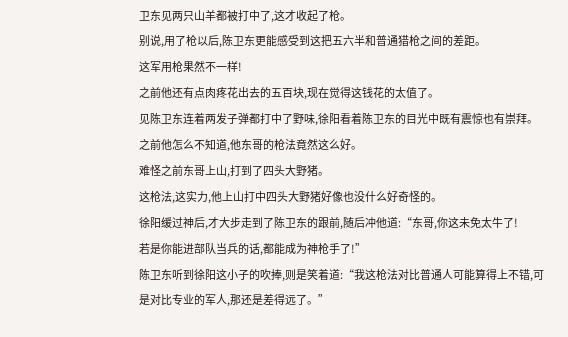卫东见两只山羊都被打中了,这才收起了枪。
别说,用了枪以后,陈卫东更能感受到这把五六半和普通猎枪之间的差距。
这军用枪果然不一样!
之前他还有点肉疼花出去的五百块,现在觉得这钱花的太值了。
见陈卫东连着两发子弹都打中了野味,徐阳看着陈卫东的目光中既有震惊也有崇拜。
之前他怎么不知道,他东哥的枪法竟然这么好。
难怪之前东哥上山,打到了四头大野猪。
这枪法,这实力,他上山打中四头大野猪好像也没什么好奇怪的。
徐阳缓过神后,才大步走到了陈卫东的跟前,随后冲他道:“东哥,你这未免太牛了!
若是你能进部队当兵的话,都能成为神枪手了!”
陈卫东听到徐阳这小子的吹捧,则是笑着道:“我这枪法对比普通人可能算得上不错,可是对比专业的军人,那还是差得远了。”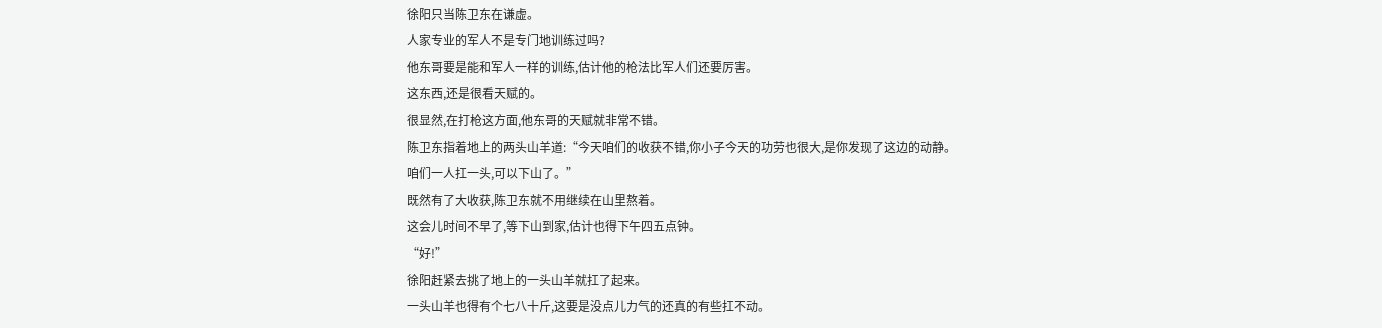徐阳只当陈卫东在谦虚。
人家专业的军人不是专门地训练过吗?
他东哥要是能和军人一样的训练,估计他的枪法比军人们还要厉害。
这东西,还是很看天赋的。
很显然,在打枪这方面,他东哥的天赋就非常不错。
陈卫东指着地上的两头山羊道:“今天咱们的收获不错,你小子今天的功劳也很大,是你发现了这边的动静。
咱们一人扛一头,可以下山了。”
既然有了大收获,陈卫东就不用继续在山里熬着。
这会儿时间不早了,等下山到家,估计也得下午四五点钟。
“好!”
徐阳赶紧去挑了地上的一头山羊就扛了起来。
一头山羊也得有个七八十斤,这要是没点儿力气的还真的有些扛不动。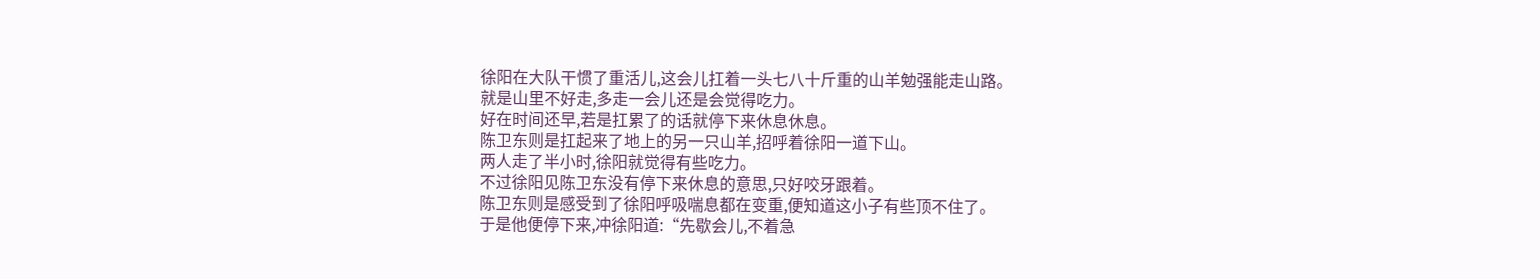徐阳在大队干惯了重活儿,这会儿扛着一头七八十斤重的山羊勉强能走山路。
就是山里不好走,多走一会儿还是会觉得吃力。
好在时间还早,若是扛累了的话就停下来休息休息。
陈卫东则是扛起来了地上的另一只山羊,招呼着徐阳一道下山。
两人走了半小时,徐阳就觉得有些吃力。
不过徐阳见陈卫东没有停下来休息的意思,只好咬牙跟着。
陈卫东则是感受到了徐阳呼吸喘息都在变重,便知道这小子有些顶不住了。
于是他便停下来,冲徐阳道:“先歇会儿,不着急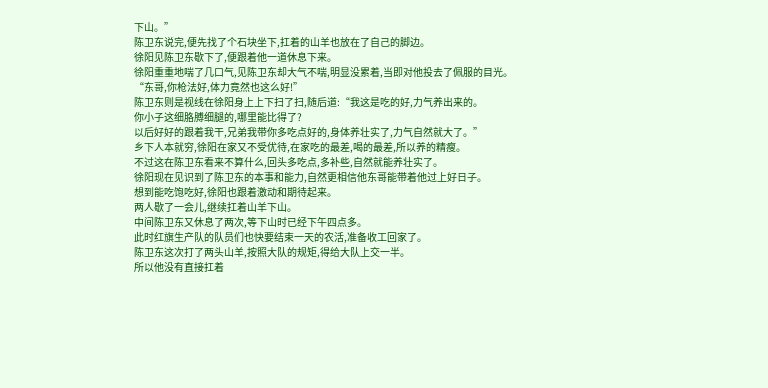下山。”
陈卫东说完,便先找了个石块坐下,扛着的山羊也放在了自己的脚边。
徐阳见陈卫东歇下了,便跟着他一道休息下来。
徐阳重重地喘了几口气,见陈卫东却大气不喘,明显没累着,当即对他投去了佩服的目光。
“东哥,你枪法好,体力竟然也这么好!”
陈卫东则是视线在徐阳身上上下扫了扫,随后道:“我这是吃的好,力气养出来的。
你小子这细胳膊细腿的,哪里能比得了?
以后好好的跟着我干,兄弟我带你多吃点好的,身体养壮实了,力气自然就大了。”
乡下人本就穷,徐阳在家又不受优待,在家吃的最差,喝的最差,所以养的精瘦。
不过这在陈卫东看来不算什么,回头多吃点,多补些,自然就能养壮实了。
徐阳现在见识到了陈卫东的本事和能力,自然更相信他东哥能带着他过上好日子。
想到能吃饱吃好,徐阳也跟着激动和期待起来。
两人歇了一会儿,继续扛着山羊下山。
中间陈卫东又休息了两次,等下山时已经下午四点多。
此时红旗生产队的队员们也快要结束一天的农活,准备收工回家了。
陈卫东这次打了两头山羊,按照大队的规矩,得给大队上交一半。
所以他没有直接扛着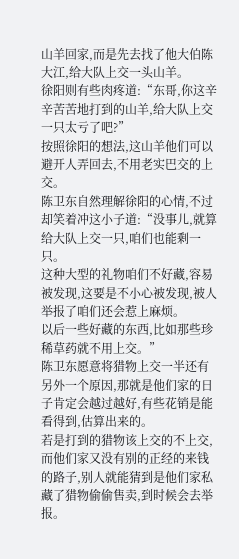山羊回家,而是先去找了他大伯陈大江,给大队上交一头山羊。
徐阳则有些肉疼道:“东哥,你这辛辛苦苦地打到的山羊,给大队上交一只太亏了吧?”
按照徐阳的想法,这山羊他们可以避开人弄回去,不用老实巴交的上交。
陈卫东自然理解徐阳的心情,不过却笑着冲这小子道:“没事儿,就算给大队上交一只,咱们也能剩一只。
这种大型的礼物咱们不好藏,容易被发现,这要是不小心被发现,被人举报了咱们还会惹上麻烦。
以后一些好藏的东西,比如那些珍稀草药就不用上交。”
陈卫东愿意将猎物上交一半还有另外一个原因,那就是他们家的日子肯定会越过越好,有些花销是能看得到,估算出来的。
若是打到的猎物该上交的不上交,而他们家又没有别的正经的来钱的路子,别人就能猜到是他们家私藏了猎物偷偷售卖,到时候会去举报。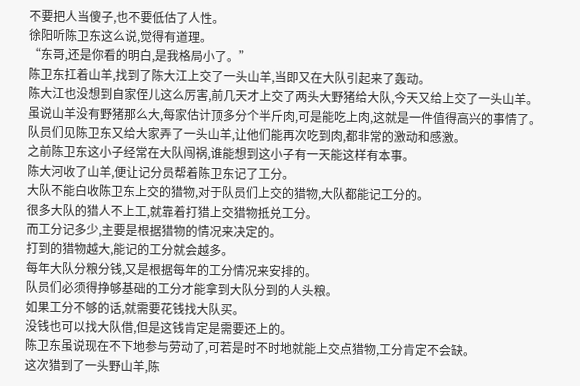不要把人当傻子,也不要低估了人性。
徐阳听陈卫东这么说,觉得有道理。
“东哥,还是你看的明白,是我格局小了。”
陈卫东扛着山羊,找到了陈大江上交了一头山羊,当即又在大队引起来了轰动。
陈大江也没想到自家侄儿这么厉害,前几天才上交了两头大野猪给大队,今天又给上交了一头山羊。
虽说山羊没有野猪那么大,每家估计顶多分个半斤肉,可是能吃上肉,这就是一件值得高兴的事情了。
队员们见陈卫东又给大家弄了一头山羊,让他们能再次吃到肉,都非常的激动和感激。
之前陈卫东这小子经常在大队闯祸,谁能想到这小子有一天能这样有本事。
陈大河收了山羊,便让记分员帮着陈卫东记了工分。
大队不能白收陈卫东上交的猎物,对于队员们上交的猎物,大队都能记工分的。
很多大队的猎人不上工,就靠着打猎上交猎物抵兑工分。
而工分记多少,主要是根据猎物的情况来决定的。
打到的猎物越大,能记的工分就会越多。
每年大队分粮分钱,又是根据每年的工分情况来安排的。
队员们必须得挣够基础的工分才能拿到大队分到的人头粮。
如果工分不够的话,就需要花钱找大队买。
没钱也可以找大队借,但是这钱肯定是需要还上的。
陈卫东虽说现在不下地参与劳动了,可若是时不时地就能上交点猎物,工分肯定不会缺。
这次猎到了一头野山羊,陈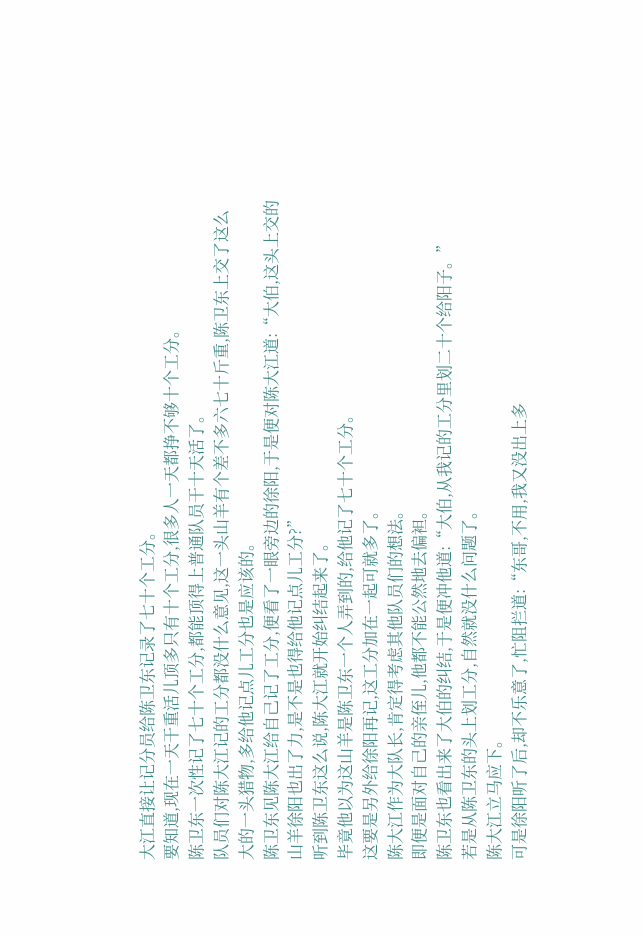大江直接让记分员给陈卫东记录了七十个工分。
要知道,现在一天干重活儿顶多只有十个工分,很多人一天都挣不够十个工分。
陈卫东一次性记了七十个工分,都能顶得上普通队员干十天活了。
队员们对陈大江记的工分都没什么意见,这一头山羊有个差不多六七十斤重,陈卫东上交了这么大的一头猎物,多给他记点儿工分也是应该的。
陈卫东见陈大江给自己记了工分,便看了一眼旁边的徐阳,于是便对陈大江道:“大伯,这头上交的山羊徐阳也出了力,是不是也得给他记点儿工分?”
听到陈卫东这么说,陈大江就开始纠结起来了。
毕竟他以为这山羊是陈卫东一个人弄到的,给他记了七十个工分。
这要是另外给徐阳再记,这工分加在一起可就多了。
陈大江作为大队长,肯定得考虑其他队员们的想法。
即便是面对自己的亲侄儿,他都不能公然地去偏袒。
陈卫东也看出来了大伯的纠结,于是便冲他道:“大伯,从我记的工分里划二十个给阳子。”
若是从陈卫东的头上划工分,自然就没什么问题了。
陈大江立马应下。
可是徐阳听了后,却不乐意了,忙阻拦道:“东哥,不用,我又没出上多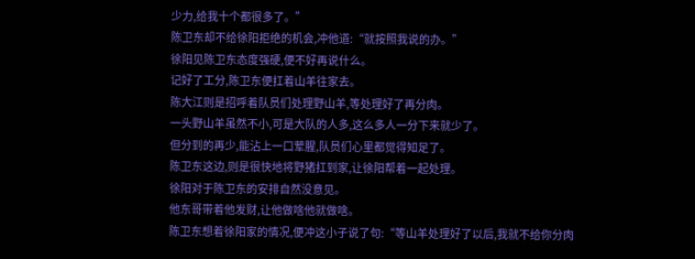少力,给我十个都很多了。”
陈卫东却不给徐阳拒绝的机会,冲他道:“就按照我说的办。”
徐阳见陈卫东态度强硬,便不好再说什么。
记好了工分,陈卫东便扛着山羊往家去。
陈大江则是招呼着队员们处理野山羊,等处理好了再分肉。
一头野山羊虽然不小,可是大队的人多,这么多人一分下来就少了。
但分到的再少,能沾上一口荤腥,队员们心里都觉得知足了。
陈卫东这边,则是很快地将野猪扛到家,让徐阳帮着一起处理。
徐阳对于陈卫东的安排自然没意见。
他东哥带着他发财,让他做啥他就做啥。
陈卫东想着徐阳家的情况,便冲这小子说了句:“等山羊处理好了以后,我就不给你分肉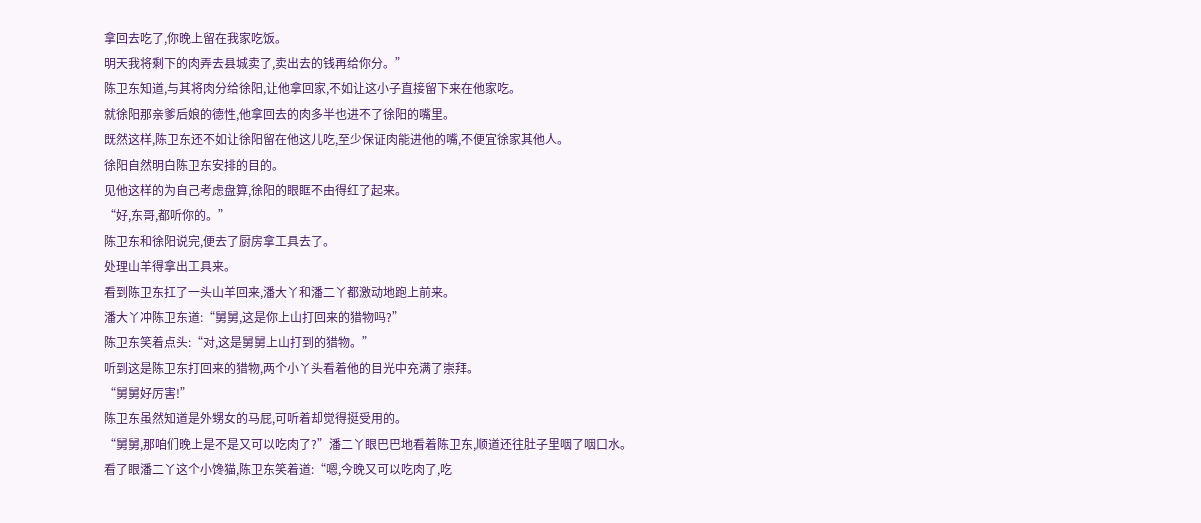拿回去吃了,你晚上留在我家吃饭。
明天我将剩下的肉弄去县城卖了,卖出去的钱再给你分。”
陈卫东知道,与其将肉分给徐阳,让他拿回家,不如让这小子直接留下来在他家吃。
就徐阳那亲爹后娘的德性,他拿回去的肉多半也进不了徐阳的嘴里。
既然这样,陈卫东还不如让徐阳留在他这儿吃,至少保证肉能进他的嘴,不便宜徐家其他人。
徐阳自然明白陈卫东安排的目的。
见他这样的为自己考虑盘算,徐阳的眼眶不由得红了起来。
“好,东哥,都听你的。”
陈卫东和徐阳说完,便去了厨房拿工具去了。
处理山羊得拿出工具来。
看到陈卫东扛了一头山羊回来,潘大丫和潘二丫都激动地跑上前来。
潘大丫冲陈卫东道:“舅舅,这是你上山打回来的猎物吗?”
陈卫东笑着点头:“对,这是舅舅上山打到的猎物。”
听到这是陈卫东打回来的猎物,两个小丫头看着他的目光中充满了崇拜。
“舅舅好厉害!”
陈卫东虽然知道是外甥女的马屁,可听着却觉得挺受用的。
“舅舅,那咱们晚上是不是又可以吃肉了?”潘二丫眼巴巴地看着陈卫东,顺道还往肚子里咽了咽口水。
看了眼潘二丫这个小馋猫,陈卫东笑着道:“嗯,今晚又可以吃肉了,吃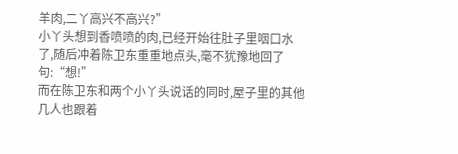羊肉,二丫高兴不高兴?”
小丫头想到香喷喷的肉,已经开始往肚子里咽口水了,随后冲着陈卫东重重地点头,毫不犹豫地回了句:“想!”
而在陈卫东和两个小丫头说话的同时,屋子里的其他几人也跟着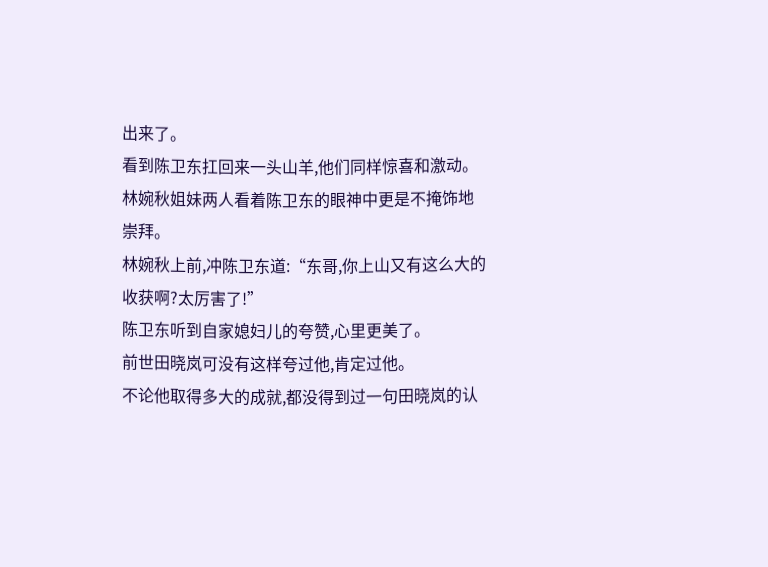出来了。
看到陈卫东扛回来一头山羊,他们同样惊喜和激动。
林婉秋姐妹两人看着陈卫东的眼神中更是不掩饰地崇拜。
林婉秋上前,冲陈卫东道:“东哥,你上山又有这么大的收获啊?太厉害了!”
陈卫东听到自家媳妇儿的夸赞,心里更美了。
前世田晓岚可没有这样夸过他,肯定过他。
不论他取得多大的成就,都没得到过一句田晓岚的认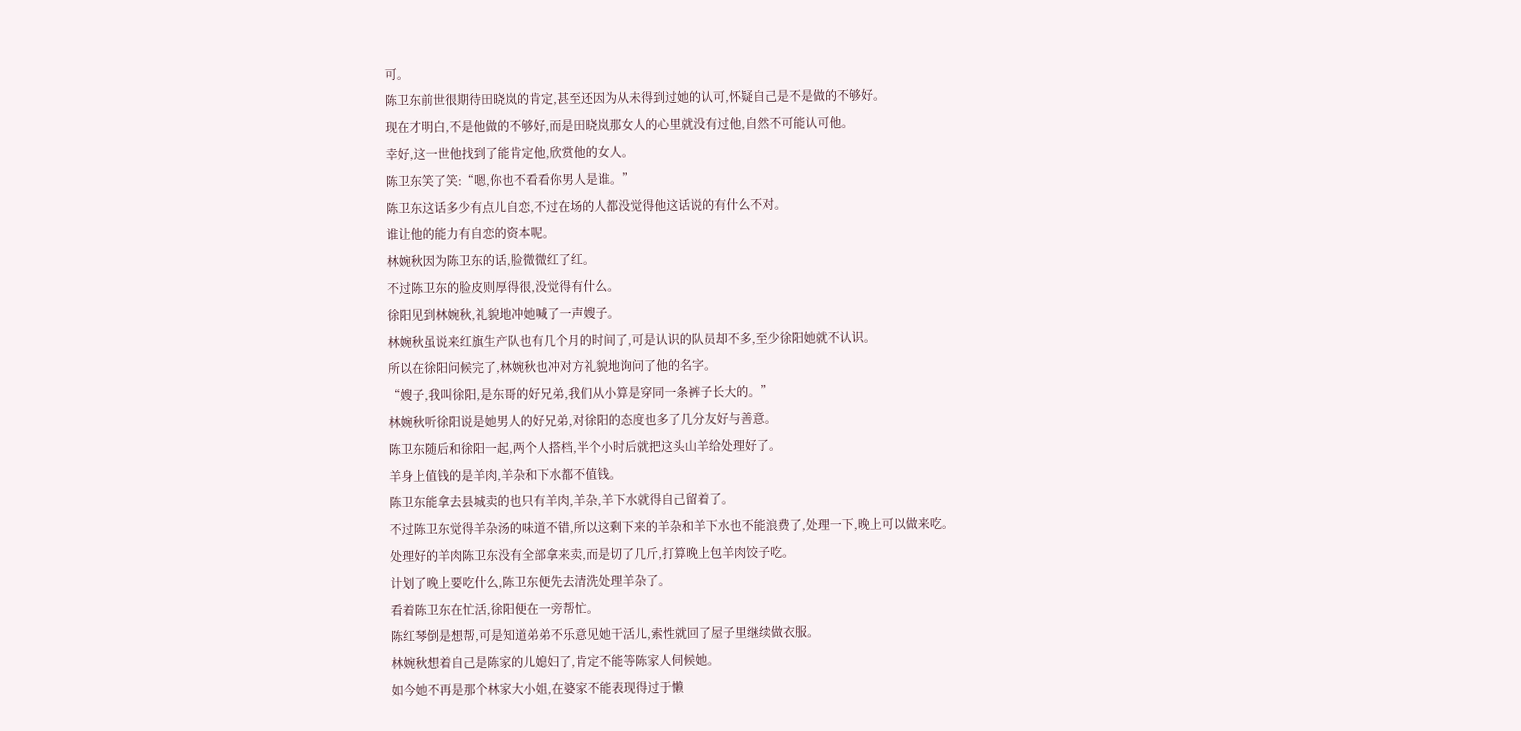可。
陈卫东前世很期待田晓岚的肯定,甚至还因为从未得到过她的认可,怀疑自己是不是做的不够好。
现在才明白,不是他做的不够好,而是田晓岚那女人的心里就没有过他,自然不可能认可他。
幸好,这一世他找到了能肯定他,欣赏他的女人。
陈卫东笑了笑:“嗯,你也不看看你男人是谁。”
陈卫东这话多少有点儿自恋,不过在场的人都没觉得他这话说的有什么不对。
谁让他的能力有自恋的资本呢。
林婉秋因为陈卫东的话,脸微微红了红。
不过陈卫东的脸皮则厚得很,没觉得有什么。
徐阳见到林婉秋,礼貌地冲她喊了一声嫂子。
林婉秋虽说来红旗生产队也有几个月的时间了,可是认识的队员却不多,至少徐阳她就不认识。
所以在徐阳问候完了,林婉秋也冲对方礼貌地询问了他的名字。
“嫂子,我叫徐阳,是东哥的好兄弟,我们从小算是穿同一条裤子长大的。”
林婉秋听徐阳说是她男人的好兄弟,对徐阳的态度也多了几分友好与善意。
陈卫东随后和徐阳一起,两个人搭档,半个小时后就把这头山羊给处理好了。
羊身上值钱的是羊肉,羊杂和下水都不值钱。
陈卫东能拿去县城卖的也只有羊肉,羊杂,羊下水就得自己留着了。
不过陈卫东觉得羊杂汤的味道不错,所以这剩下来的羊杂和羊下水也不能浪费了,处理一下,晚上可以做来吃。
处理好的羊肉陈卫东没有全部拿来卖,而是切了几斤,打算晚上包羊肉饺子吃。
计划了晚上要吃什么,陈卫东便先去清洗处理羊杂了。
看着陈卫东在忙活,徐阳便在一旁帮忙。
陈红琴倒是想帮,可是知道弟弟不乐意见她干活儿,索性就回了屋子里继续做衣服。
林婉秋想着自己是陈家的儿媳妇了,肯定不能等陈家人伺候她。
如今她不再是那个林家大小姐,在婆家不能表现得过于懒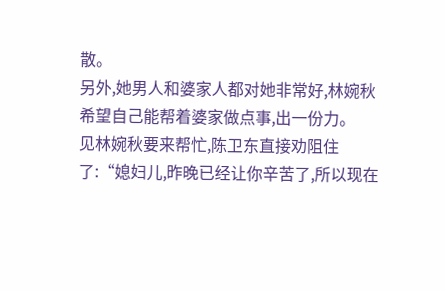散。
另外,她男人和婆家人都对她非常好,林婉秋希望自己能帮着婆家做点事,出一份力。
见林婉秋要来帮忙,陈卫东直接劝阻住了:“媳妇儿,昨晚已经让你辛苦了,所以现在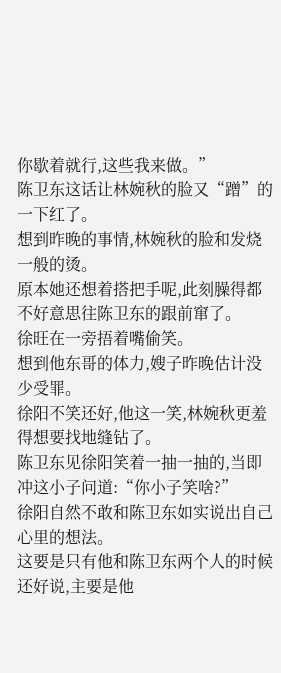你歇着就行,这些我来做。”
陈卫东这话让林婉秋的脸又“蹭”的一下红了。
想到昨晚的事情,林婉秋的脸和发烧一般的烫。
原本她还想着搭把手呢,此刻臊得都不好意思往陈卫东的跟前窜了。
徐旺在一旁捂着嘴偷笑。
想到他东哥的体力,嫂子昨晚估计没少受罪。
徐阳不笑还好,他这一笑,林婉秋更羞得想要找地缝钻了。
陈卫东见徐阳笑着一抽一抽的,当即冲这小子问道:“你小子笑啥?”
徐阳自然不敢和陈卫东如实说出自己心里的想法。
这要是只有他和陈卫东两个人的时候还好说,主要是他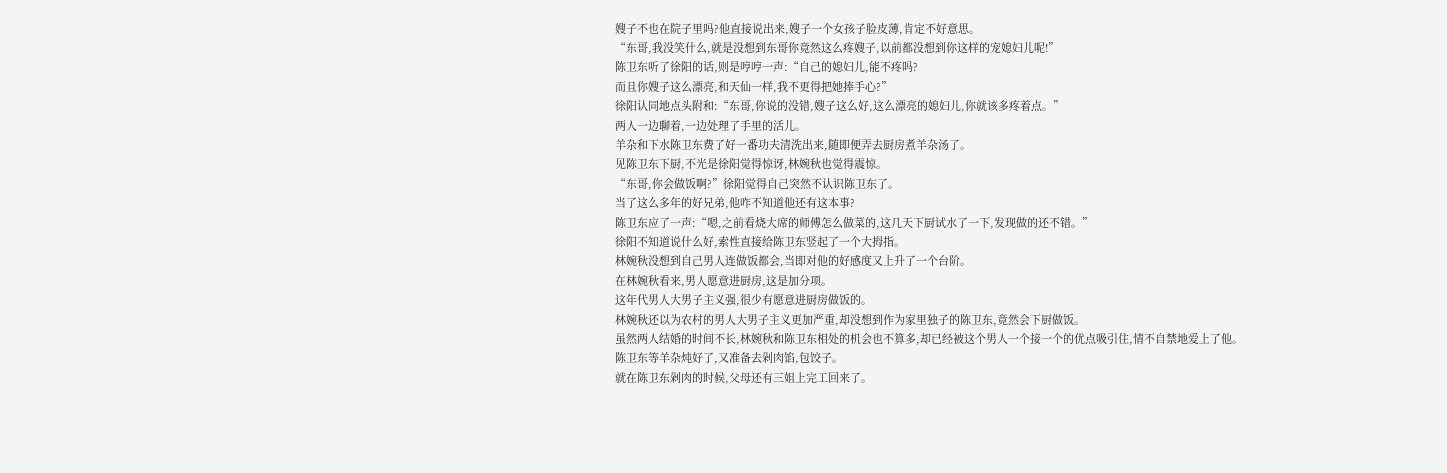嫂子不也在院子里吗?他直接说出来,嫂子一个女孩子脸皮薄,肯定不好意思。
“东哥,我没笑什么,就是没想到东哥你竟然这么疼嫂子,以前都没想到你这样的宠媳妇儿呢!”
陈卫东听了徐阳的话,则是哼哼一声:“自己的媳妇儿,能不疼吗?
而且你嫂子这么漂亮,和天仙一样,我不更得把她捧手心?”
徐阳认同地点头附和:“东哥,你说的没错,嫂子这么好,这么漂亮的媳妇儿,你就该多疼着点。”
两人一边聊着,一边处理了手里的活儿。
羊杂和下水陈卫东费了好一番功夫清洗出来,随即便弄去厨房煮羊杂汤了。
见陈卫东下厨,不光是徐阳觉得惊讶,林婉秋也觉得震惊。
“东哥,你会做饭啊?”徐阳觉得自己突然不认识陈卫东了。
当了这么多年的好兄弟,他咋不知道他还有这本事?
陈卫东应了一声:“嗯,之前看烧大席的师傅怎么做菜的,这几天下厨试水了一下,发现做的还不错。”
徐阳不知道说什么好,索性直接给陈卫东竖起了一个大拇指。
林婉秋没想到自己男人连做饭都会,当即对他的好感度又上升了一个台阶。
在林婉秋看来,男人愿意进厨房,这是加分项。
这年代男人大男子主义强,很少有愿意进厨房做饭的。
林婉秋还以为农村的男人大男子主义更加严重,却没想到作为家里独子的陈卫东,竟然会下厨做饭。
虽然两人结婚的时间不长,林婉秋和陈卫东相处的机会也不算多,却已经被这个男人一个接一个的优点吸引住,情不自禁地爱上了他。
陈卫东等羊杂炖好了,又准备去剁肉馅,包饺子。
就在陈卫东剁肉的时候,父母还有三姐上完工回来了。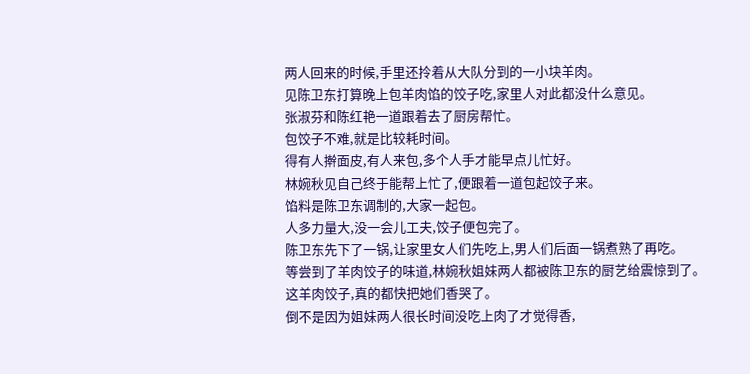两人回来的时候,手里还拎着从大队分到的一小块羊肉。
见陈卫东打算晚上包羊肉馅的饺子吃,家里人对此都没什么意见。
张淑芬和陈红艳一道跟着去了厨房帮忙。
包饺子不难,就是比较耗时间。
得有人擀面皮,有人来包,多个人手才能早点儿忙好。
林婉秋见自己终于能帮上忙了,便跟着一道包起饺子来。
馅料是陈卫东调制的,大家一起包。
人多力量大,没一会儿工夫,饺子便包完了。
陈卫东先下了一锅,让家里女人们先吃上,男人们后面一锅煮熟了再吃。
等尝到了羊肉饺子的味道,林婉秋姐妹两人都被陈卫东的厨艺给震惊到了。
这羊肉饺子,真的都快把她们香哭了。
倒不是因为姐妹两人很长时间没吃上肉了才觉得香,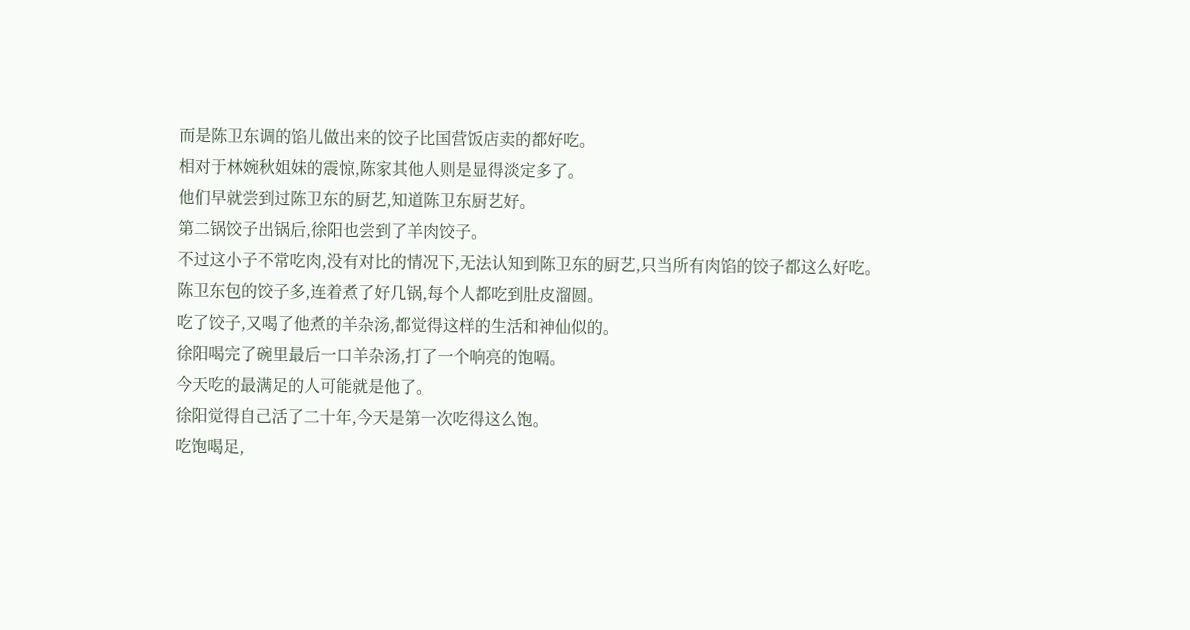而是陈卫东调的馅儿做出来的饺子比国营饭店卖的都好吃。
相对于林婉秋姐妹的震惊,陈家其他人则是显得淡定多了。
他们早就尝到过陈卫东的厨艺,知道陈卫东厨艺好。
第二锅饺子出锅后,徐阳也尝到了羊肉饺子。
不过这小子不常吃肉,没有对比的情况下,无法认知到陈卫东的厨艺,只当所有肉馅的饺子都这么好吃。
陈卫东包的饺子多,连着煮了好几锅,每个人都吃到肚皮溜圆。
吃了饺子,又喝了他煮的羊杂汤,都觉得这样的生活和神仙似的。
徐阳喝完了碗里最后一口羊杂汤,打了一个响亮的饱嗝。
今天吃的最满足的人可能就是他了。
徐阳觉得自己活了二十年,今天是第一次吃得这么饱。
吃饱喝足,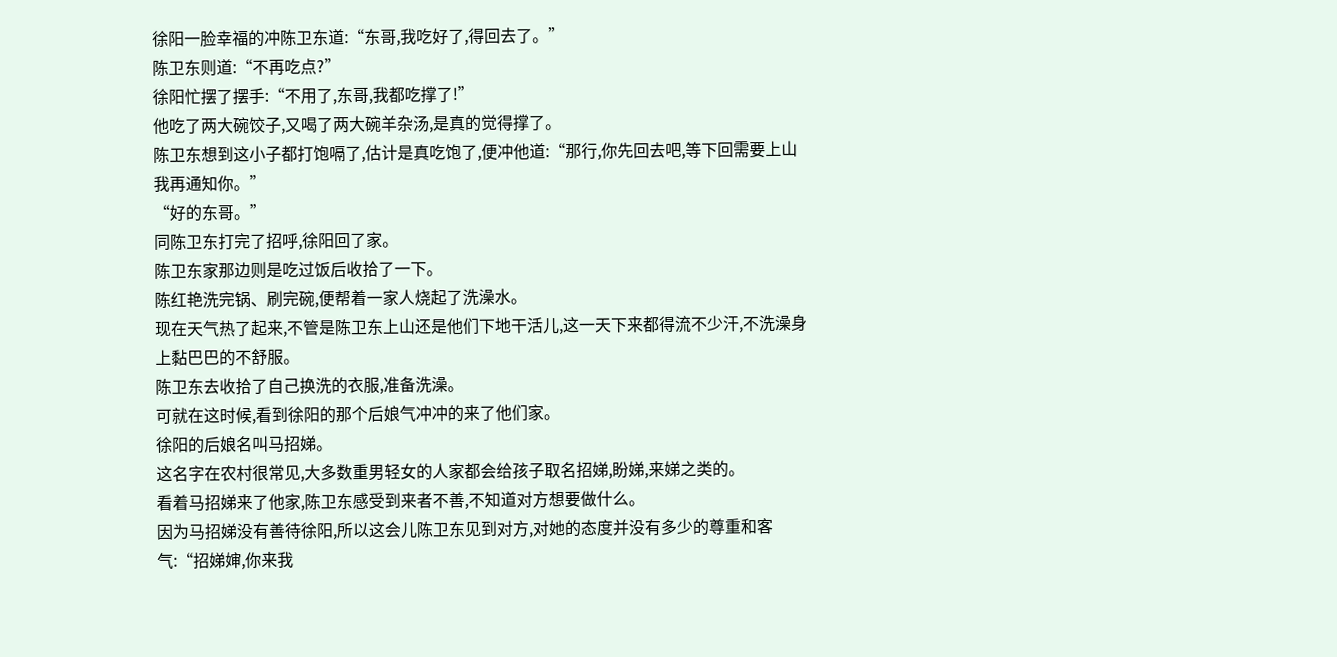徐阳一脸幸福的冲陈卫东道:“东哥,我吃好了,得回去了。”
陈卫东则道:“不再吃点?”
徐阳忙摆了摆手:“不用了,东哥,我都吃撑了!”
他吃了两大碗饺子,又喝了两大碗羊杂汤,是真的觉得撑了。
陈卫东想到这小子都打饱嗝了,估计是真吃饱了,便冲他道:“那行,你先回去吧,等下回需要上山我再通知你。”
“好的东哥。”
同陈卫东打完了招呼,徐阳回了家。
陈卫东家那边则是吃过饭后收拾了一下。
陈红艳洗完锅、刷完碗,便帮着一家人烧起了洗澡水。
现在天气热了起来,不管是陈卫东上山还是他们下地干活儿,这一天下来都得流不少汗,不洗澡身上黏巴巴的不舒服。
陈卫东去收拾了自己换洗的衣服,准备洗澡。
可就在这时候,看到徐阳的那个后娘气冲冲的来了他们家。
徐阳的后娘名叫马招娣。
这名字在农村很常见,大多数重男轻女的人家都会给孩子取名招娣,盼娣,来娣之类的。
看着马招娣来了他家,陈卫东感受到来者不善,不知道对方想要做什么。
因为马招娣没有善待徐阳,所以这会儿陈卫东见到对方,对她的态度并没有多少的尊重和客气:“招娣婶,你来我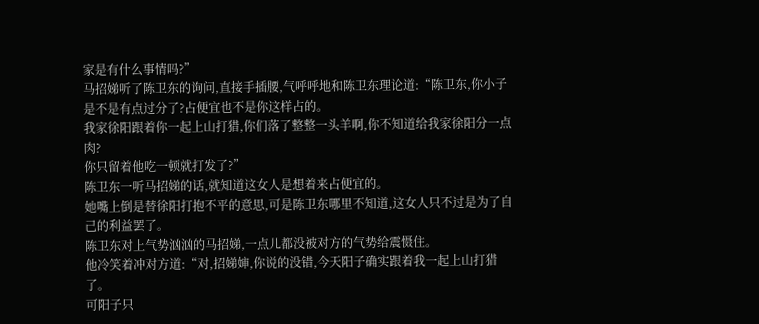家是有什么事情吗?”
马招娣听了陈卫东的询问,直接手插腰,气呼呼地和陈卫东理论道:“陈卫东,你小子是不是有点过分了?占便宜也不是你这样占的。
我家徐阳跟着你一起上山打猎,你们落了整整一头羊啊,你不知道给我家徐阳分一点肉?
你只留着他吃一顿就打发了?”
陈卫东一听马招娣的话,就知道这女人是想着来占便宜的。
她嘴上倒是替徐阳打抱不平的意思,可是陈卫东哪里不知道,这女人只不过是为了自己的利益罢了。
陈卫东对上气势汹汹的马招娣,一点儿都没被对方的气势给震慑住。
他冷笑着冲对方道:“对,招娣婶,你说的没错,今天阳子确实跟着我一起上山打猎了。
可阳子只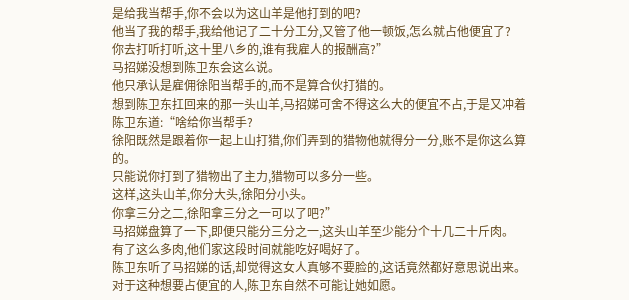是给我当帮手,你不会以为这山羊是他打到的吧?
他当了我的帮手,我给他记了二十分工分,又管了他一顿饭,怎么就占他便宜了?
你去打听打听,这十里八乡的,谁有我雇人的报酬高?”
马招娣没想到陈卫东会这么说。
他只承认是雇佣徐阳当帮手的,而不是算合伙打猎的。
想到陈卫东扛回来的那一头山羊,马招娣可舍不得这么大的便宜不占,于是又冲着陈卫东道:“啥给你当帮手?
徐阳既然是跟着你一起上山打猎,你们弄到的猎物他就得分一分,账不是你这么算的。
只能说你打到了猎物出了主力,猎物可以多分一些。
这样,这头山羊,你分大头,徐阳分小头。
你拿三分之二,徐阳拿三分之一可以了吧?”
马招娣盘算了一下,即便只能分三分之一,这头山羊至少能分个十几二十斤肉。
有了这么多肉,他们家这段时间就能吃好喝好了。
陈卫东听了马招娣的话,却觉得这女人真够不要脸的,这话竟然都好意思说出来。
对于这种想要占便宜的人,陈卫东自然不可能让她如愿。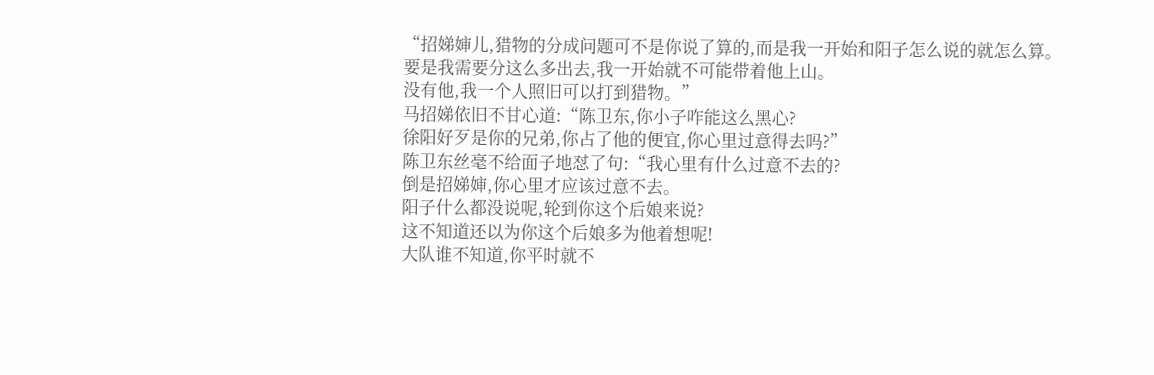“招娣婶儿,猎物的分成问题可不是你说了算的,而是我一开始和阳子怎么说的就怎么算。
要是我需要分这么多出去,我一开始就不可能带着他上山。
没有他,我一个人照旧可以打到猎物。”
马招娣依旧不甘心道:“陈卫东,你小子咋能这么黑心?
徐阳好歹是你的兄弟,你占了他的便宜,你心里过意得去吗?”
陈卫东丝毫不给面子地怼了句:“我心里有什么过意不去的?
倒是招娣婶,你心里才应该过意不去。
阳子什么都没说呢,轮到你这个后娘来说?
这不知道还以为你这个后娘多为他着想呢!
大队谁不知道,你平时就不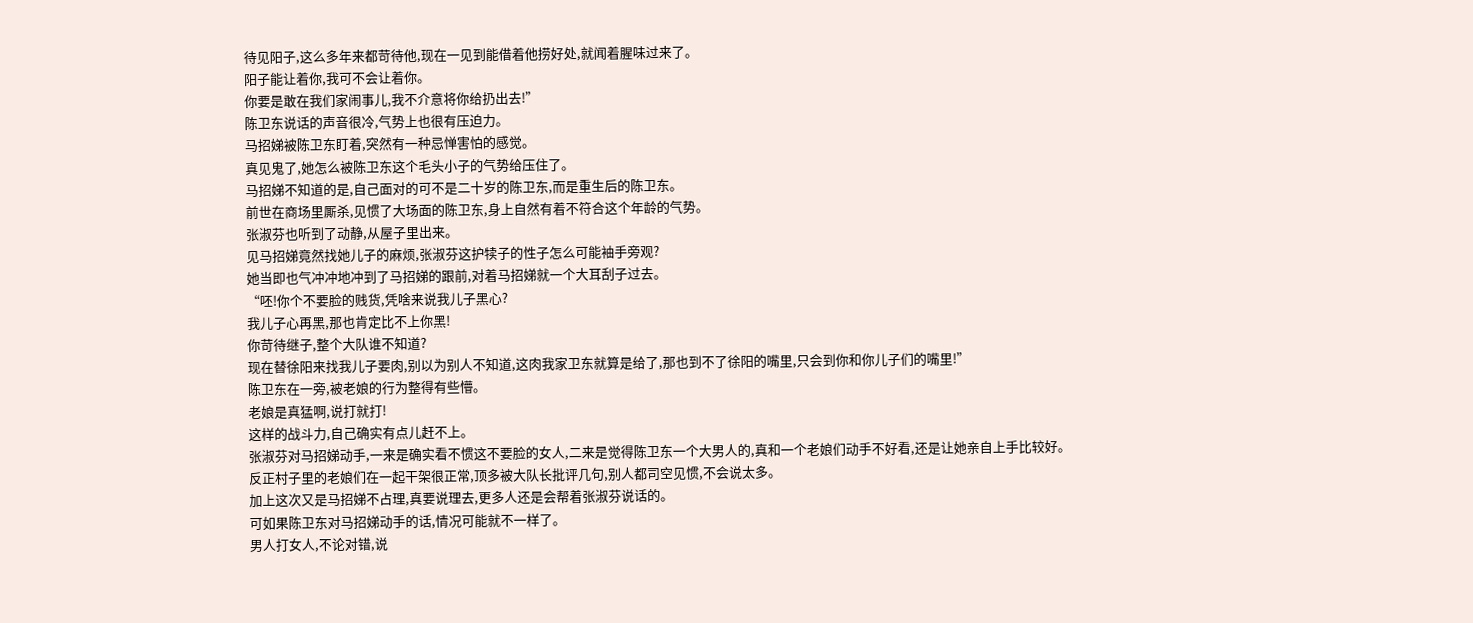待见阳子,这么多年来都苛待他,现在一见到能借着他捞好处,就闻着腥味过来了。
阳子能让着你,我可不会让着你。
你要是敢在我们家闹事儿,我不介意将你给扔出去!”
陈卫东说话的声音很冷,气势上也很有压迫力。
马招娣被陈卫东盯着,突然有一种忌惮害怕的感觉。
真见鬼了,她怎么被陈卫东这个毛头小子的气势给压住了。
马招娣不知道的是,自己面对的可不是二十岁的陈卫东,而是重生后的陈卫东。
前世在商场里厮杀,见惯了大场面的陈卫东,身上自然有着不符合这个年龄的气势。
张淑芬也听到了动静,从屋子里出来。
见马招娣竟然找她儿子的麻烦,张淑芬这护犊子的性子怎么可能袖手旁观?
她当即也气冲冲地冲到了马招娣的跟前,对着马招娣就一个大耳刮子过去。
“呸!你个不要脸的贱货,凭啥来说我儿子黑心?
我儿子心再黑,那也肯定比不上你黑!
你苛待继子,整个大队谁不知道?
现在替徐阳来找我儿子要肉,别以为别人不知道,这肉我家卫东就算是给了,那也到不了徐阳的嘴里,只会到你和你儿子们的嘴里!”
陈卫东在一旁,被老娘的行为整得有些懵。
老娘是真猛啊,说打就打!
这样的战斗力,自己确实有点儿赶不上。
张淑芬对马招娣动手,一来是确实看不惯这不要脸的女人,二来是觉得陈卫东一个大男人的,真和一个老娘们动手不好看,还是让她亲自上手比较好。
反正村子里的老娘们在一起干架很正常,顶多被大队长批评几句,别人都司空见惯,不会说太多。
加上这次又是马招娣不占理,真要说理去,更多人还是会帮着张淑芬说话的。
可如果陈卫东对马招娣动手的话,情况可能就不一样了。
男人打女人,不论对错,说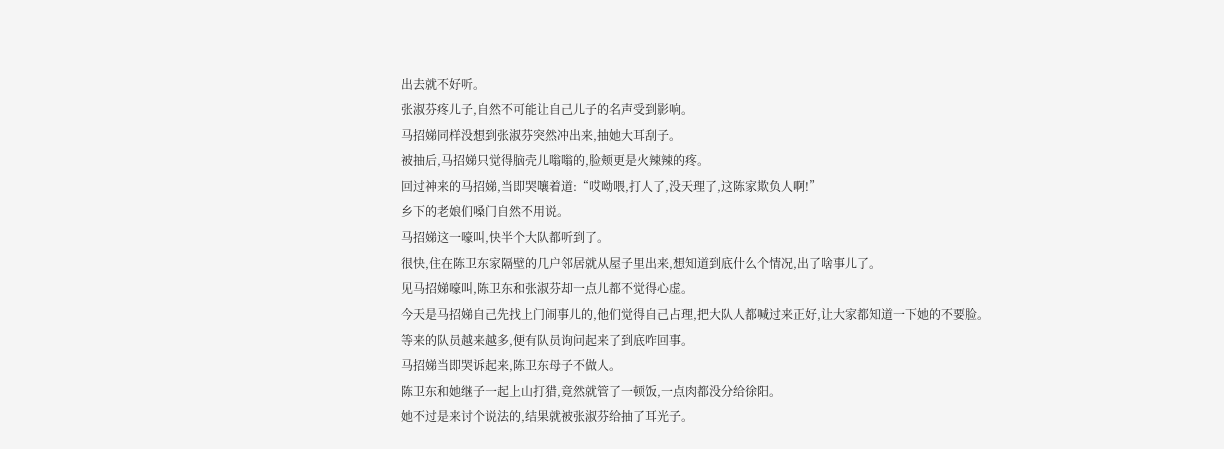出去就不好听。
张淑芬疼儿子,自然不可能让自己儿子的名声受到影响。
马招娣同样没想到张淑芬突然冲出来,抽她大耳刮子。
被抽后,马招娣只觉得脑壳儿嗡嗡的,脸颊更是火辣辣的疼。
回过神来的马招娣,当即哭嚷着道:“哎呦喂,打人了,没天理了,这陈家欺负人啊!”
乡下的老娘们嗓门自然不用说。
马招娣这一嚎叫,快半个大队都听到了。
很快,住在陈卫东家隔壁的几户邻居就从屋子里出来,想知道到底什么个情况,出了啥事儿了。
见马招娣嚎叫,陈卫东和张淑芬却一点儿都不觉得心虚。
今天是马招娣自己先找上门闹事儿的,他们觉得自己占理,把大队人都喊过来正好,让大家都知道一下她的不要脸。
等来的队员越来越多,便有队员询问起来了到底咋回事。
马招娣当即哭诉起来,陈卫东母子不做人。
陈卫东和她继子一起上山打猎,竟然就管了一顿饭,一点肉都没分给徐阳。
她不过是来讨个说法的,结果就被张淑芬给抽了耳光子。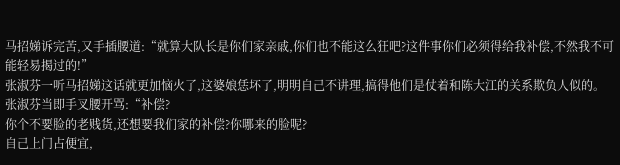马招娣诉完苦,又手插腰道:“就算大队长是你们家亲戚,你们也不能这么狂吧?这件事你们必须得给我补偿,不然我不可能轻易揭过的!”
张淑芬一听马招娣这话就更加恼火了,这婆娘恁坏了,明明自己不讲理,搞得他们是仗着和陈大江的关系欺负人似的。
张淑芬当即手叉腰开骂:“补偿?
你个不要脸的老贱货,还想要我们家的补偿?你哪来的脸呢?
自己上门占便宜,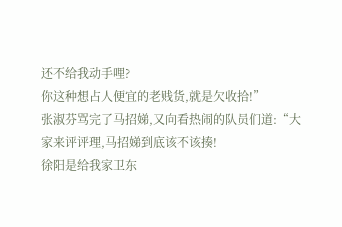还不给我动手哩?
你这种想占人便宜的老贱货,就是欠收拾!”
张淑芬骂完了马招娣,又向看热闹的队员们道:“大家来评评理,马招娣到底该不该揍!
徐阳是给我家卫东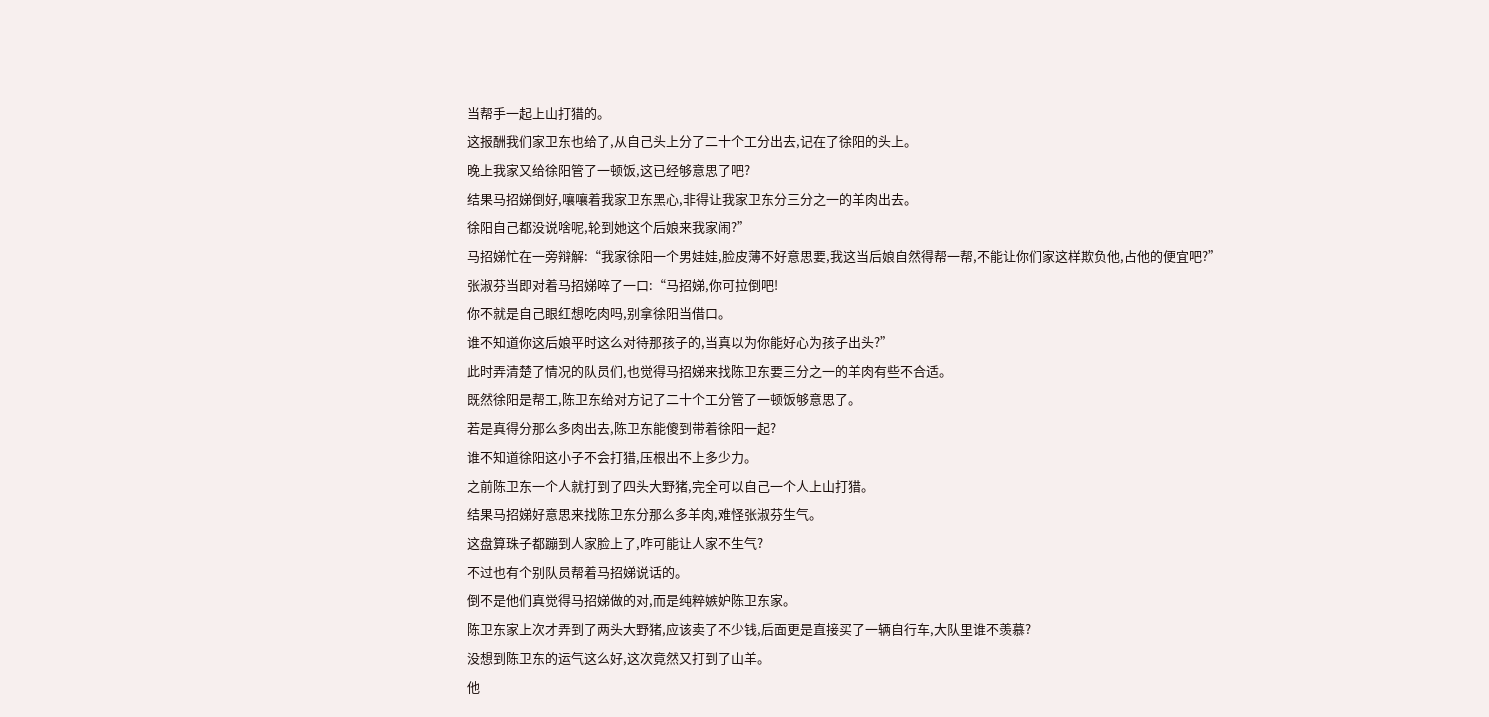当帮手一起上山打猎的。
这报酬我们家卫东也给了,从自己头上分了二十个工分出去,记在了徐阳的头上。
晚上我家又给徐阳管了一顿饭,这已经够意思了吧?
结果马招娣倒好,嚷嚷着我家卫东黑心,非得让我家卫东分三分之一的羊肉出去。
徐阳自己都没说啥呢,轮到她这个后娘来我家闹?”
马招娣忙在一旁辩解:“我家徐阳一个男娃娃,脸皮薄不好意思要,我这当后娘自然得帮一帮,不能让你们家这样欺负他,占他的便宜吧?”
张淑芬当即对着马招娣啐了一口:“马招娣,你可拉倒吧!
你不就是自己眼红想吃肉吗,别拿徐阳当借口。
谁不知道你这后娘平时这么对待那孩子的,当真以为你能好心为孩子出头?”
此时弄清楚了情况的队员们,也觉得马招娣来找陈卫东要三分之一的羊肉有些不合适。
既然徐阳是帮工,陈卫东给对方记了二十个工分管了一顿饭够意思了。
若是真得分那么多肉出去,陈卫东能傻到带着徐阳一起?
谁不知道徐阳这小子不会打猎,压根出不上多少力。
之前陈卫东一个人就打到了四头大野猪,完全可以自己一个人上山打猎。
结果马招娣好意思来找陈卫东分那么多羊肉,难怪张淑芬生气。
这盘算珠子都蹦到人家脸上了,咋可能让人家不生气?
不过也有个别队员帮着马招娣说话的。
倒不是他们真觉得马招娣做的对,而是纯粹嫉妒陈卫东家。
陈卫东家上次才弄到了两头大野猪,应该卖了不少钱,后面更是直接买了一辆自行车,大队里谁不羡慕?
没想到陈卫东的运气这么好,这次竟然又打到了山羊。
他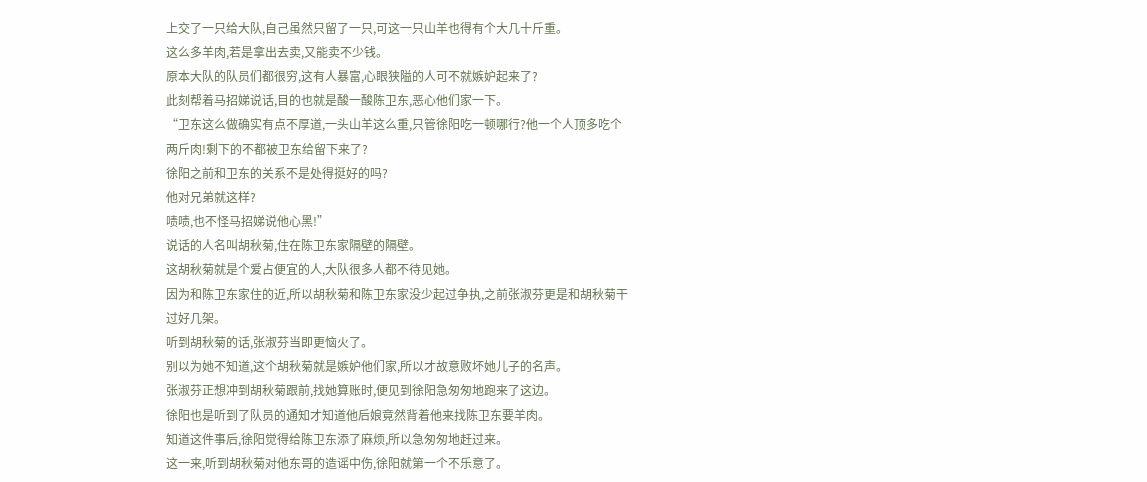上交了一只给大队,自己虽然只留了一只,可这一只山羊也得有个大几十斤重。
这么多羊肉,若是拿出去卖,又能卖不少钱。
原本大队的队员们都很穷,这有人暴富,心眼狭隘的人可不就嫉妒起来了?
此刻帮着马招娣说话,目的也就是酸一酸陈卫东,恶心他们家一下。
“卫东这么做确实有点不厚道,一头山羊这么重,只管徐阳吃一顿哪行?他一个人顶多吃个两斤肉!剩下的不都被卫东给留下来了?
徐阳之前和卫东的关系不是处得挺好的吗?
他对兄弟就这样?
啧啧,也不怪马招娣说他心黑!”
说话的人名叫胡秋菊,住在陈卫东家隔壁的隔壁。
这胡秋菊就是个爱占便宜的人,大队很多人都不待见她。
因为和陈卫东家住的近,所以胡秋菊和陈卫东家没少起过争执,之前张淑芬更是和胡秋菊干过好几架。
听到胡秋菊的话,张淑芬当即更恼火了。
别以为她不知道,这个胡秋菊就是嫉妒他们家,所以才故意败坏她儿子的名声。
张淑芬正想冲到胡秋菊跟前,找她算账时,便见到徐阳急匆匆地跑来了这边。
徐阳也是听到了队员的通知才知道他后娘竟然背着他来找陈卫东要羊肉。
知道这件事后,徐阳觉得给陈卫东添了麻烦,所以急匆匆地赶过来。
这一来,听到胡秋菊对他东哥的造谣中伤,徐阳就第一个不乐意了。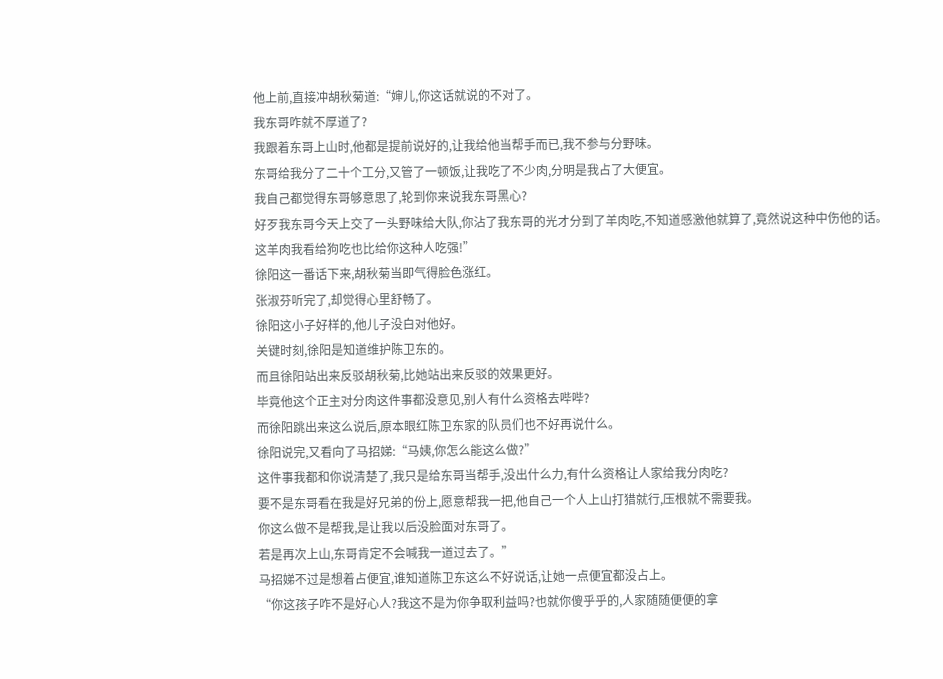他上前,直接冲胡秋菊道:“婶儿,你这话就说的不对了。
我东哥咋就不厚道了?
我跟着东哥上山时,他都是提前说好的,让我给他当帮手而已,我不参与分野味。
东哥给我分了二十个工分,又管了一顿饭,让我吃了不少肉,分明是我占了大便宜。
我自己都觉得东哥够意思了,轮到你来说我东哥黑心?
好歹我东哥今天上交了一头野味给大队,你沾了我东哥的光才分到了羊肉吃,不知道感激他就算了,竟然说这种中伤他的话。
这羊肉我看给狗吃也比给你这种人吃强!”
徐阳这一番话下来,胡秋菊当即气得脸色涨红。
张淑芬听完了,却觉得心里舒畅了。
徐阳这小子好样的,他儿子没白对他好。
关键时刻,徐阳是知道维护陈卫东的。
而且徐阳站出来反驳胡秋菊,比她站出来反驳的效果更好。
毕竟他这个正主对分肉这件事都没意见,别人有什么资格去哔哔?
而徐阳跳出来这么说后,原本眼红陈卫东家的队员们也不好再说什么。
徐阳说完,又看向了马招娣:“马姨,你怎么能这么做?”
这件事我都和你说清楚了,我只是给东哥当帮手,没出什么力,有什么资格让人家给我分肉吃?
要不是东哥看在我是好兄弟的份上,愿意帮我一把,他自己一个人上山打猎就行,压根就不需要我。
你这么做不是帮我,是让我以后没脸面对东哥了。
若是再次上山,东哥肯定不会喊我一道过去了。”
马招娣不过是想着占便宜,谁知道陈卫东这么不好说话,让她一点便宜都没占上。
“你这孩子咋不是好心人?我这不是为你争取利益吗?也就你傻乎乎的,人家随随便便的拿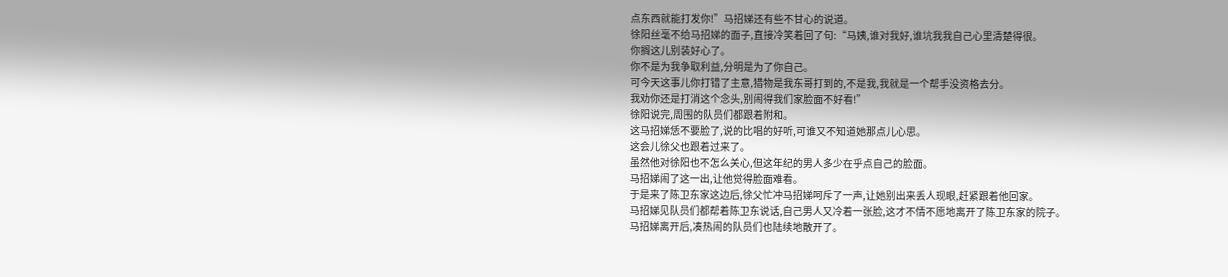点东西就能打发你!”马招娣还有些不甘心的说道。
徐阳丝毫不给马招娣的面子,直接冷笑着回了句:“马姨,谁对我好,谁坑我我自己心里清楚得很。
你搁这儿别装好心了。
你不是为我争取利益,分明是为了你自己。
可今天这事儿你打错了主意,猎物是我东哥打到的,不是我,我就是一个帮手没资格去分。
我劝你还是打消这个念头,别闹得我们家脸面不好看!”
徐阳说完,周围的队员们都跟着附和。
这马招娣恁不要脸了,说的比唱的好听,可谁又不知道她那点儿心思。
这会儿徐父也跟着过来了。
虽然他对徐阳也不怎么关心,但这年纪的男人多少在乎点自己的脸面。
马招娣闹了这一出,让他觉得脸面难看。
于是来了陈卫东家这边后,徐父忙冲马招娣呵斥了一声,让她别出来丢人现眼,赶紧跟着他回家。
马招娣见队员们都帮着陈卫东说话,自己男人又冷着一张脸,这才不情不愿地离开了陈卫东家的院子。
马招娣离开后,凑热闹的队员们也陆续地散开了。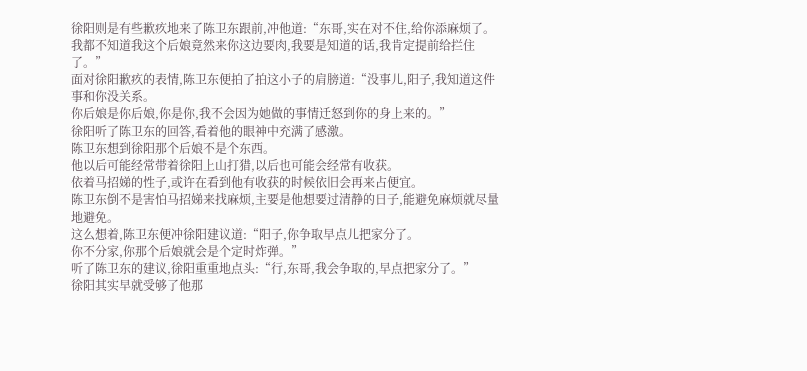徐阳则是有些歉疚地来了陈卫东跟前,冲他道:“东哥,实在对不住,给你添麻烦了。
我都不知道我这个后娘竟然来你这边要肉,我要是知道的话,我肯定提前给拦住了。”
面对徐阳歉疚的表情,陈卫东便拍了拍这小子的肩膀道:“没事儿,阳子,我知道这件事和你没关系。
你后娘是你后娘,你是你,我不会因为她做的事情迁怒到你的身上来的。”
徐阳听了陈卫东的回答,看着他的眼神中充满了感激。
陈卫东想到徐阳那个后娘不是个东西。
他以后可能经常带着徐阳上山打猎,以后也可能会经常有收获。
依着马招娣的性子,或许在看到他有收获的时候依旧会再来占便宜。
陈卫东倒不是害怕马招娣来找麻烦,主要是他想要过清静的日子,能避免麻烦就尽量地避免。
这么想着,陈卫东便冲徐阳建议道:“阳子,你争取早点儿把家分了。
你不分家,你那个后娘就会是个定时炸弹。”
听了陈卫东的建议,徐阳重重地点头:“行,东哥,我会争取的,早点把家分了。”
徐阳其实早就受够了他那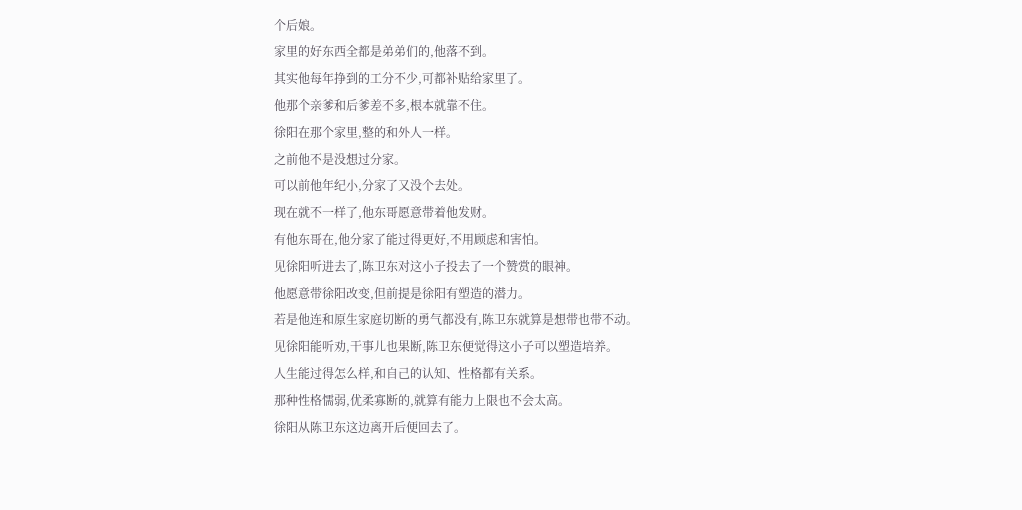个后娘。
家里的好东西全都是弟弟们的,他落不到。
其实他每年挣到的工分不少,可都补贴给家里了。
他那个亲爹和后爹差不多,根本就靠不住。
徐阳在那个家里,整的和外人一样。
之前他不是没想过分家。
可以前他年纪小,分家了又没个去处。
现在就不一样了,他东哥愿意带着他发财。
有他东哥在,他分家了能过得更好,不用顾虑和害怕。
见徐阳听进去了,陈卫东对这小子投去了一个赞赏的眼神。
他愿意带徐阳改变,但前提是徐阳有塑造的潜力。
若是他连和原生家庭切断的勇气都没有,陈卫东就算是想带也带不动。
见徐阳能听劝,干事儿也果断,陈卫东便觉得这小子可以塑造培养。
人生能过得怎么样,和自己的认知、性格都有关系。
那种性格懦弱,优柔寡断的,就算有能力上限也不会太高。
徐阳从陈卫东这边离开后便回去了。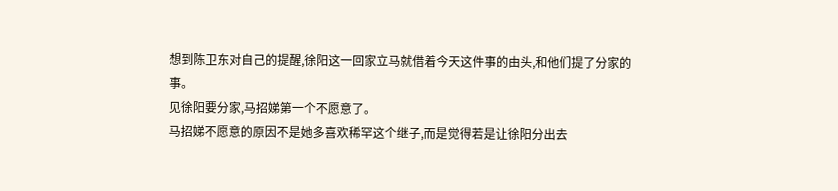想到陈卫东对自己的提醒,徐阳这一回家立马就借着今天这件事的由头,和他们提了分家的事。
见徐阳要分家,马招娣第一个不愿意了。
马招娣不愿意的原因不是她多喜欢稀罕这个继子,而是觉得若是让徐阳分出去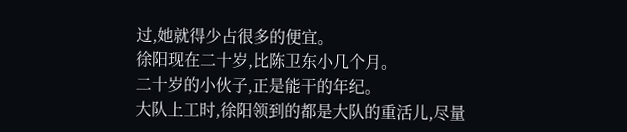过,她就得少占很多的便宜。
徐阳现在二十岁,比陈卫东小几个月。
二十岁的小伙子,正是能干的年纪。
大队上工时,徐阳领到的都是大队的重活儿,尽量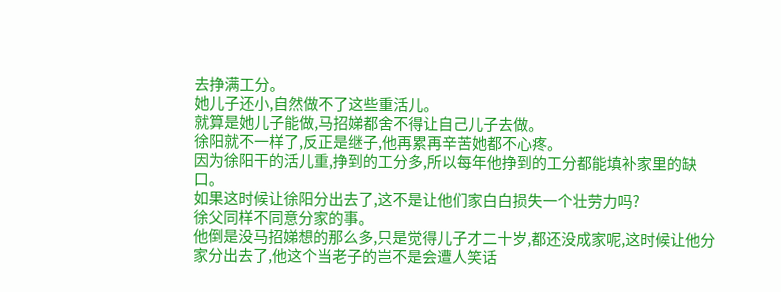去挣满工分。
她儿子还小,自然做不了这些重活儿。
就算是她儿子能做,马招娣都舍不得让自己儿子去做。
徐阳就不一样了,反正是继子,他再累再辛苦她都不心疼。
因为徐阳干的活儿重,挣到的工分多,所以每年他挣到的工分都能填补家里的缺口。
如果这时候让徐阳分出去了,这不是让他们家白白损失一个壮劳力吗?
徐父同样不同意分家的事。
他倒是没马招娣想的那么多,只是觉得儿子才二十岁,都还没成家呢,这时候让他分家分出去了,他这个当老子的岂不是会遭人笑话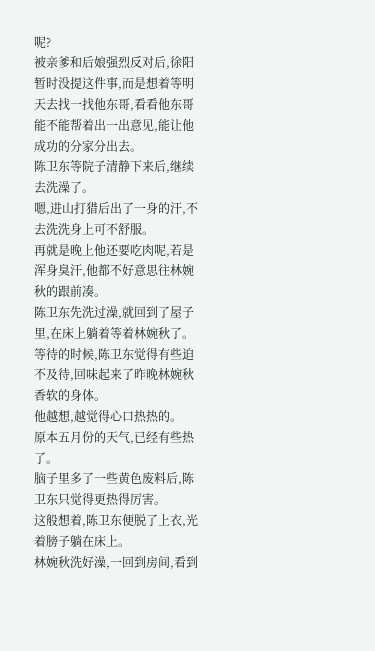呢?
被亲爹和后娘强烈反对后,徐阳暂时没提这件事,而是想着等明天去找一找他东哥,看看他东哥能不能帮着出一出意见,能让他成功的分家分出去。
陈卫东等院子清静下来后,继续去洗澡了。
嗯,进山打猎后出了一身的汗,不去洗洗身上可不舒服。
再就是晚上他还要吃肉呢,若是浑身臭汗,他都不好意思往林婉秋的跟前凑。
陈卫东先洗过澡,就回到了屋子里,在床上躺着等着林婉秋了。
等待的时候,陈卫东觉得有些迫不及待,回味起来了昨晚林婉秋香软的身体。
他越想,越觉得心口热热的。
原本五月份的天气,已经有些热了。
脑子里多了一些黄色废料后,陈卫东只觉得更热得厉害。
这般想着,陈卫东便脱了上衣,光着膀子躺在床上。
林婉秋洗好澡,一回到房间,看到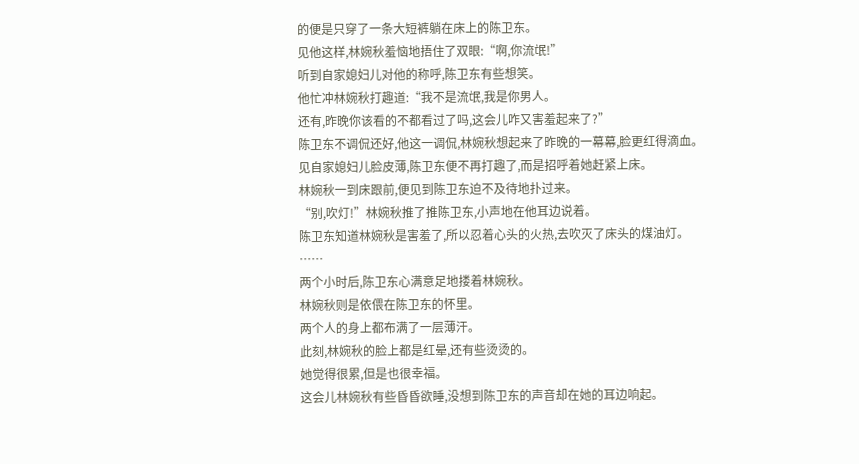的便是只穿了一条大短裤躺在床上的陈卫东。
见他这样,林婉秋羞恼地捂住了双眼:“啊,你流氓!”
听到自家媳妇儿对他的称呼,陈卫东有些想笑。
他忙冲林婉秋打趣道:“我不是流氓,我是你男人。
还有,昨晚你该看的不都看过了吗,这会儿咋又害羞起来了?”
陈卫东不调侃还好,他这一调侃,林婉秋想起来了昨晚的一幕幕,脸更红得滴血。
见自家媳妇儿脸皮薄,陈卫东便不再打趣了,而是招呼着她赶紧上床。
林婉秋一到床跟前,便见到陈卫东迫不及待地扑过来。
“别,吹灯!”林婉秋推了推陈卫东,小声地在他耳边说着。
陈卫东知道林婉秋是害羞了,所以忍着心头的火热,去吹灭了床头的煤油灯。
……
两个小时后,陈卫东心满意足地搂着林婉秋。
林婉秋则是依偎在陈卫东的怀里。
两个人的身上都布满了一层薄汗。
此刻,林婉秋的脸上都是红晕,还有些烫烫的。
她觉得很累,但是也很幸福。
这会儿林婉秋有些昏昏欲睡,没想到陈卫东的声音却在她的耳边响起。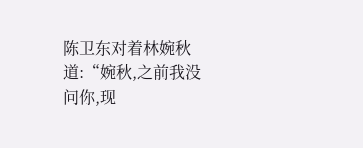陈卫东对着林婉秋道:“婉秋,之前我没问你,现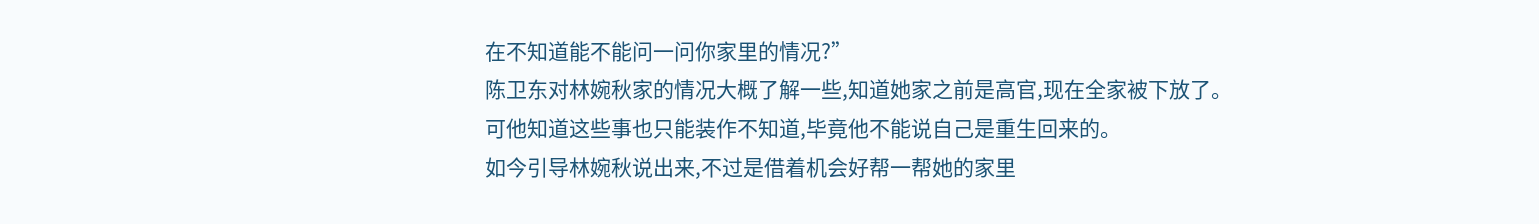在不知道能不能问一问你家里的情况?”
陈卫东对林婉秋家的情况大概了解一些,知道她家之前是高官,现在全家被下放了。
可他知道这些事也只能装作不知道,毕竟他不能说自己是重生回来的。
如今引导林婉秋说出来,不过是借着机会好帮一帮她的家里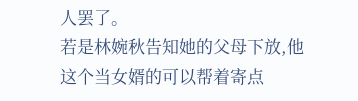人罢了。
若是林婉秋告知她的父母下放,他这个当女婿的可以帮着寄点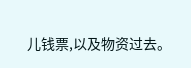儿钱票,以及物资过去。